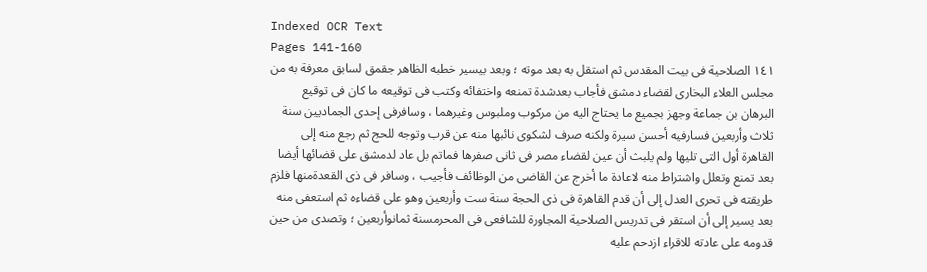Indexed OCR Text
Pages 141-160
١٤١ الصلاحية فى بيت المقدس ثم استقل به بعد موته ؛ وبعد بيسير خطبه الظاهر جقمق لسابق معرفة به من مجلس العلاء البخارى لقضاء دمشق فأجاب بعدشدة تمنعه واختفائه وكتب فى توقيعه ما كان فى توقيع البرهان بن جماعة وجهز بجميع ما يحتاج اليه من مركوب وملبوس وغيرهما ، وسافرفى إحدى الجماديين سنة ثلاث وأربعين فسارفيه أحسن سيرة ولكنه صرف لشكوى نائبها منه عن قرب وتوجه للحج ثم رجع منه إلى القاهرة أول التى تليها ولم يلبث أن عين لقضاء مصر فى ثانى صفرها فماتم بل عاد لدمشق على قضائها أيضا بعد تمنع وتعلل واشتراط منه لاعادة ما أخرج عن القاضى من الوظائف فأجيب ، وسافر فى ذى القعدةمنها فلزم طريقته فى تحرى العدل إلى أن قدم القاهرة فى ذى الحجة سنة ست وأربعين وهو على قضاءه ثم استعفى منه بعد يسير إلى أن استقر فى تدريس الصلاحية المجاورة للشافعى فى المحرمسنة ثمانوأربعين ؛ وتصدى من حين قدومه على عادته للاقراء ازدحم عليه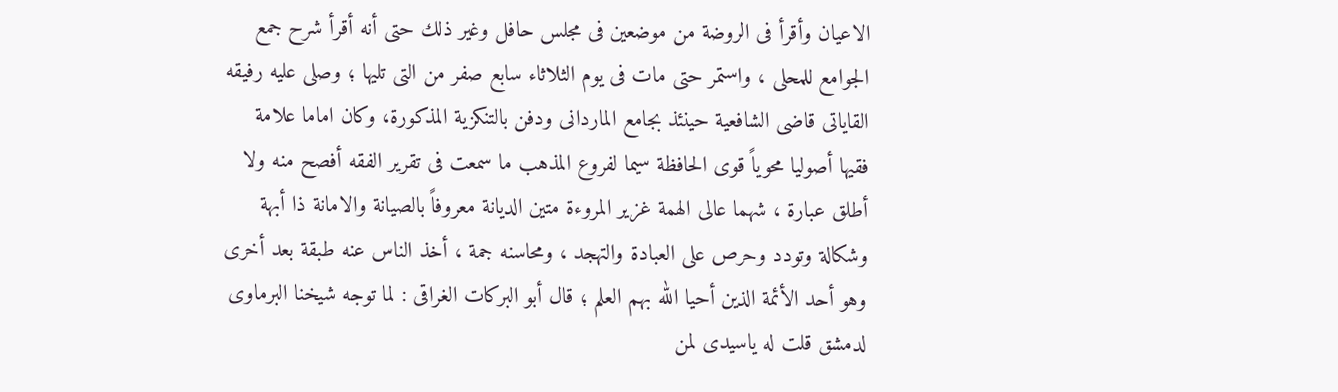الاعيان وأقرأ فى الروضة من موضعين فى مجلس حافل وغير ذلك حتى أنه أقرأ شرح جمع الجوامع للمحلى ، واستمر حتى مات فى يوم الثلاثاء سابع صفر من التى تليها ؛ وصلى عليه رفيقه القاياتى قاضى الشافعية حينئذ بجامع الماردانى ودفن بالتنكزية المذكورة، وكان اماما علامة فقيها أصوليا محوياً قوى الحافظة سيما لفروع المذهب ما سمعت فى تقرير الفقه أفصح منه ولا أطلق عبارة ، شهما عالى الهمة غزير المروءة متين الديانة معروفاً بالصيانة والامانة ذا أبهة وشكالة وتودد وحرص على العبادة والتهجد ، ومحاسنه جمة ، أخذ الناس عنه طبقة بعد أخرى وهو أحد الأئمة الذين أحيا الله بهم العلم ؛ قال أبو البركات الغراقى : لما توجه شيخنا البرماوى لدمشق قلت له ياسيدى لمن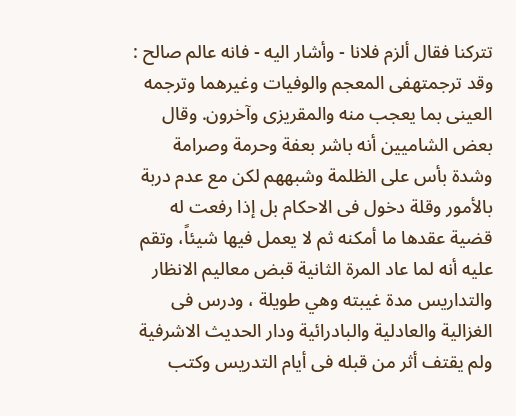تتركنا فقال ألزم فلانا - وأشار اليه - فانه عالم صالح : وقد ترجمتهفى المعجم والوفيات وغيرهما وترجمه العينى بما يعجب منه والمقريزى وآخرون. وقال بعض الشاميين أنه باشر بعفة وحرمة وصرامة وشدة بأس على الظلمة وشبههم لكن مع عدم دربة بالأمور وقلة دخول فى الاحكام بل إذا رفعت له قضية عقدها ما أمكنه ثم لا يعمل فيها شيئاً، وتقم عليه أنه لما عاد المرة الثانية قبض معاليم الانظار والتداريس مدة غيبته وهي طويلة ، ودرس فى الغزالية والعادلية والبادرائية ودار الحديث الاشرفية ولم يقتف أثر من قبله فى أيام التدريس وكتب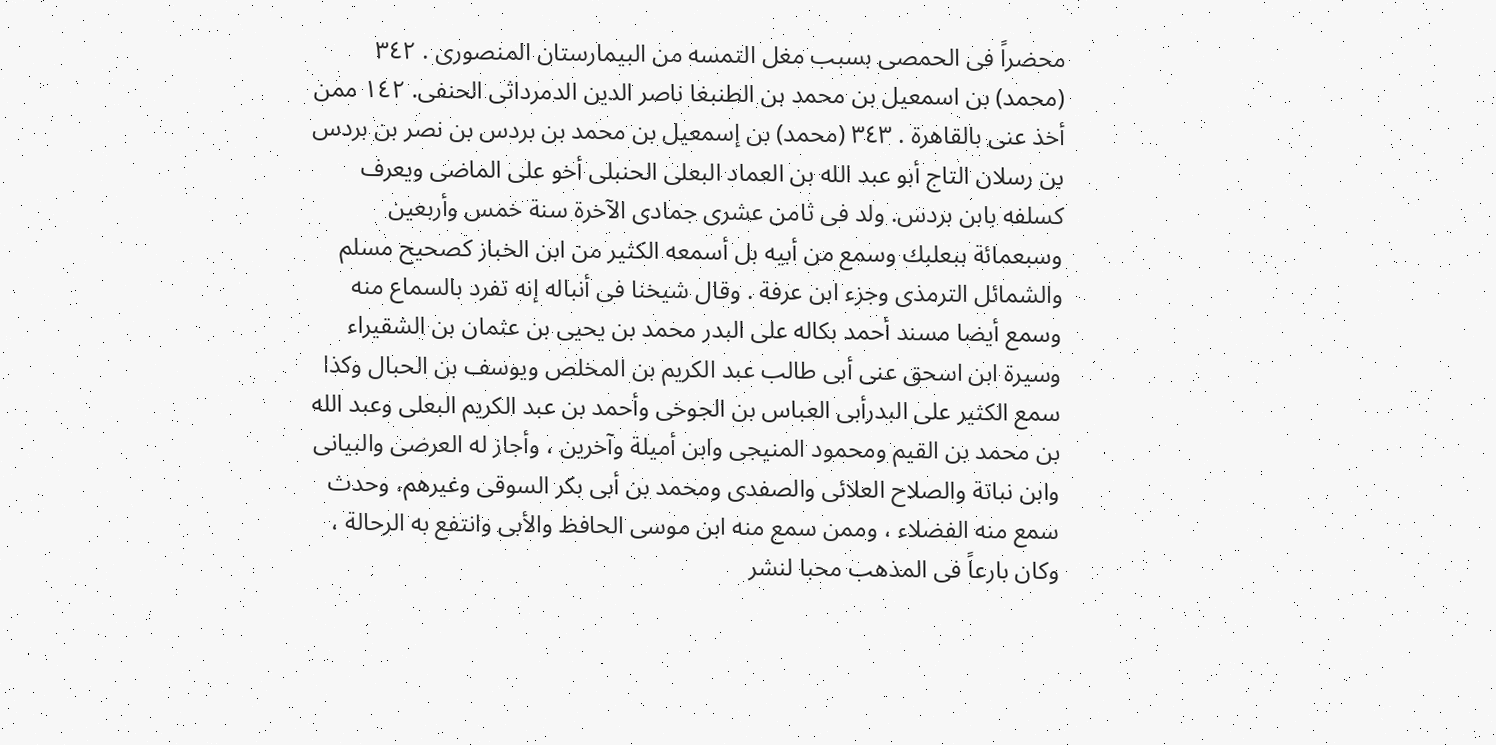محضراً فى الحمصى بسبب مغل التمسه من البيمارستان المنصورى . ٣٤٢ (محمد) بن اسمعيل بن محمد بن الطنبغا ناصر الدين الدمرداثى الحنفى. ١٤٢ ممن أخذ عنى بالقاهرة . ٣٤٣ (محمد) بن إسمعیل بن محمد بن بردس بن نصر بن بردس بن رسلان التاج أبو عبد الله بن العماد البعلى الحنبلى أخو على الماضى ويعرف كسلفه بابن بردس. ولد فى ثامن عشرى جمادى الآخرة سنة خمس وأربعين وسبعمائة ببعلبك وسمع من أبيه بل أسمعه الكثير من ابن الخباز كصحيح مسلم والشمائل الترمذى وجزء ابن عرفة . وقال شيخنا فى أنباله إنه تفرد بالسماع منه وسمع أيضا مسند أحمد بكاله على البدر محمد بن يحيى بن عثمان بن الشقيراء وسيرة ابن اسحق عنى أبى طالب عبد الكريم بن المخلص ويوسف بن الحبال وكذا سمع الكثير على البدرأبى العباس بن الجوخى وأحمد بن عبد الكريم البعلى وعبد الله بن محمد بن القيم ومحمود المنيجى وابن أميلة وآخرين ، وأجاز له العرضى والبيانى وابن نباتة والصلاح العلائى والصفدى ومحمد بن أبى بكر السوقى وغيرهم، وحدث سمع منه الفضلاء ، وممن سمع منه ابن موسى الحافظ والأبى وانتفع به الرحالة ، وكان بارعاً فى المذهب محبا لنشر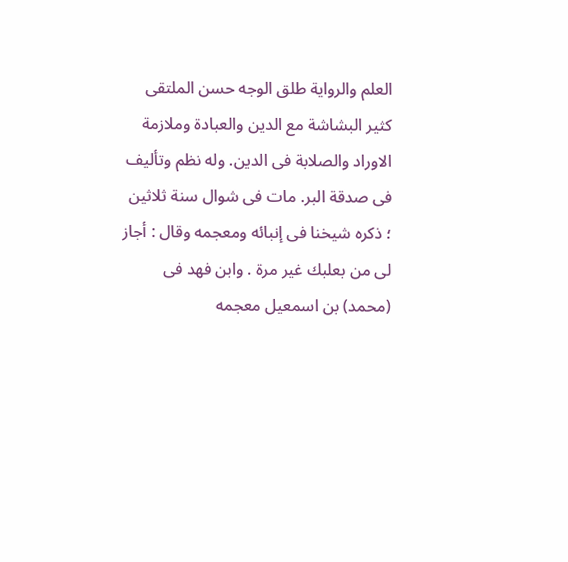العلم والرواية طلق الوجه حسن الملتقى كثير البشاشة مع الدين والعبادة وملازمة الاوراد والصلابة فى الدين. وله نظم وتأليف فى صدقة البر. مات فى شوال سنة ثلاثين ؛ ذكره شيخنا فى إنبائه ومعجمه وقال : أجاز لى من بعلبك غير مرة . وابن فهد فى (محمد) بن اسمعيل معجمه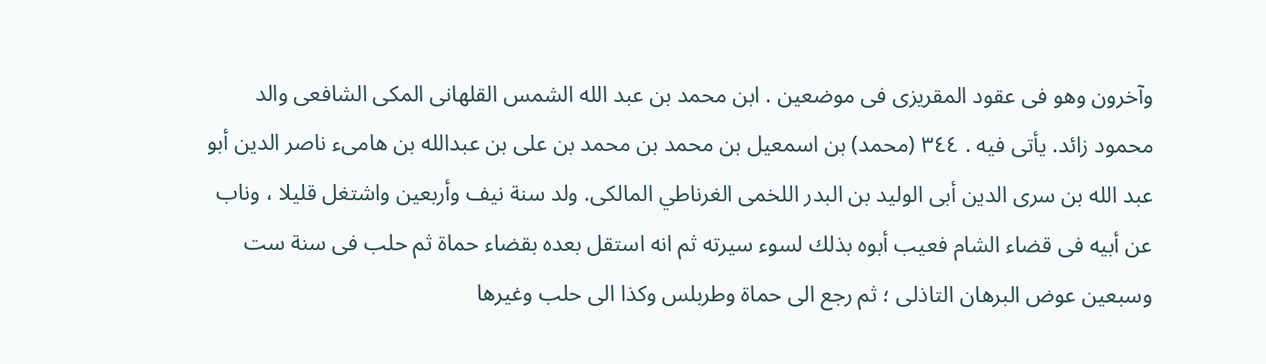وآخرون وهو فى عقود المقريزى فى موضعين . ابن محمد بن عبد الله الشمس القلهانى المكى الشافعى والد محمود زائد. يأتى فيه . ٣٤٤ (محمد) بن اسمعيل بن محمد بن محمد بن على بن عبدالله بن هامىء ناصر الدين أبو عبد الله بن سرى الدين أبى الوليد بن البدر اللخمى الغرناطي المالكى. ولد سنة نيف وأربعين واشتغل قليلا ، وناب عن أبيه فى قضاء الشام فعيب أبوه بذلك لسوء سيرته ثم انه استقل بعده بقضاء حماة ثم حلب فى سنة ست وسبعين عوض البرهان التاذلى ؛ ثم رجع الى حماة وطربلس وكذا الى حلب وغيرها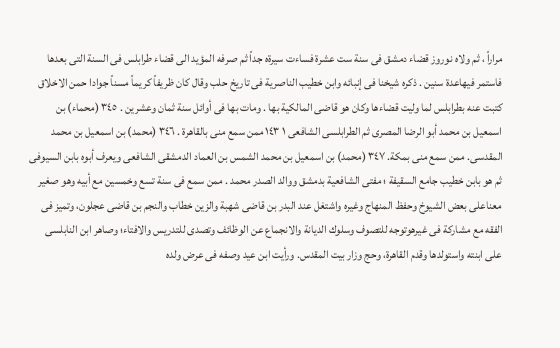مراراً ، ثم ولاه نوروز قضاء دمشق فى سنة ست عشرة فساءت سيرةه جداً ثم صرفه المؤيد الى قضاء طرابلس فى السنة التى بعدها فاستمر فيهاعدة سنين . ذكره شيخنا فى إنبائه وابن خطيب الناصرية فى تاريخ حلب وقال كان ظريفاً كريماً مسناً جوادا حمن الاخلاق كتبت عنه بطرابلس لما وليت قضاءها وكان هو قاضى المالكية بها . ومات بها فى أوائل سنة ثمان وعشرين . ٣٤٥ (محماء) بن اسمعيل بن محمد أبو الرضا المصرى ثم الطرابلسى الشافعى ١ ١٤٣ ممن سمع منى بالقاهرة . ٣٤٦ (محمد) بن اسمعيل بن محمد المقدسى. ممن سمع منى بمكة. ٣٤٧ (محمد) بن اسمعيل بن محمد الشمس بن العماد الدمشقى الشافعى ويعرف أبوه بابن السيوفى ثم هو بابن خطيب جامع السقيفة ؛ مفتى الشافعية بدمشق ووالد الصدر محمد . ممن سمع فى سنة تسع وخمسين مع أبيه وهو صغير معناعلى بعض الشيوخ وحفظ المنهاج وغيره واشتغل عند البدر بن قاضى شهبة والزين خطاب والنجم بن قاضى عجلون، وتميز فى الفقه مع مشاركة فى غيرهوتوجه للتصوف وسلوك الديانة والانجماع عن الوظائف وتصدى للتدريس والافتاء؛ وصاهر ابن النابلسى على ابنته واستولدها وقدم القاهرة، وحج وزار بيت المقدس. ورأيت ابن عيد وصفه فى عرض ولده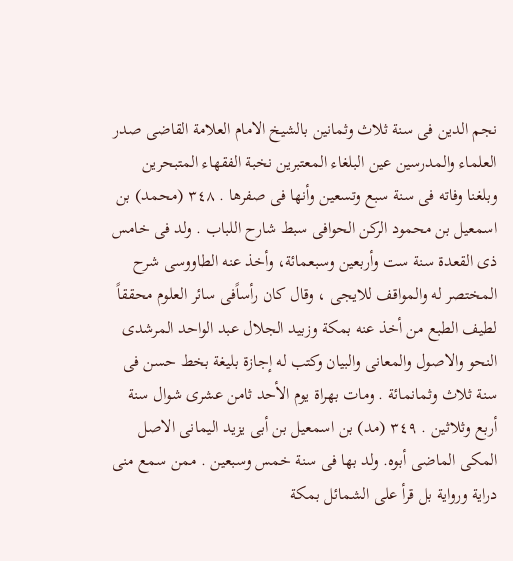نجم الدين فى سنة ثلاث وثمانين بالشيخ الامام العلامة القاضى صدر العلماء والمدرسين عين البلغاء المعتبرين نخبة الفقهاء المتبحرين وبلغنا وفاته فى سنة سبع وتسعين وأنها فى صفرها . ٣٤٨ (محمد) بن اسمعيل بن محمود الركن الحوافى سبط شارح اللباب . ولد فى خامس ذى القعدة سنة ست وأربعين وسبعمائة، وأخذ عنه الطاووسى شرح المختصر له والمواقف للايجى ، وقال كان رأساًفى سائر العلوم محققاً لطيف الطبع من أخذ عنه بمكة وزبيد الجلال عبد الواحد المرشدى النحو والاصول والمعانى والبيان وكتب له إجازة بليغة بخط حسن فى سنة ثلاث وثمانمائة . ومات بهراة يوم الأحد ثامن عشرى شوال سنة أربع وثلاثين . ٣٤٩ (مد) بن اسمعيل بن أبى يزيد اليمانى الاصل المكى الماضى أبوه. ولد بها فى سنة خمس وسبعين . ممن سمع منى دراية ورواية بل قرأ على الشمائل بمكة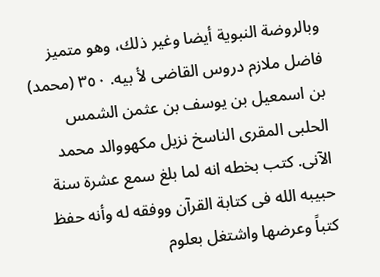وبالروضة النبوية أيضا وغير ذلك، وهو متميز فاضل ملازم دروس القاضى لأ بيه. ٣٥٠ (محمد) بن اسمعيل بن يوسف بن عثمن الشمس الحلبى المقرى الناسخ نزیل مکهووالد محمد الآنى. كتب بخطه انه لما بلغ سمع عشرة سنة حبيبه الله فى كتابة القرآن ووفقه له وأنه حفظ كتباً وعرضها واشتغل بعلوم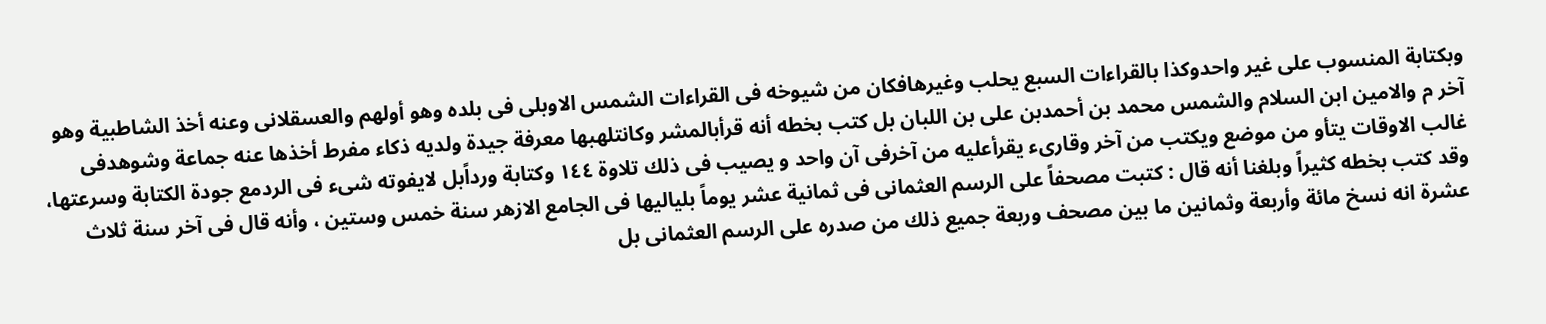وبكتابة المنسوب على غير واحدوكذا بالقراءات السبع يحلب وغيرهافكان من شيوخه فى القراءات الشمس الاوبلى فى بلده وهو أولهم والعسقلانى وعنه أخذ الشاطبية وهو آخر م والامين ابن السلام والشمس محمد بن أحمدبن على بن اللبان بل كتب بخطه أنه قرأبالمشر وكانتلهبها معرفة جيدة ولديه ذكاء مفرط أخذها عنه جماعة وشوهدفى غالب الاوقات يتأو من موضع ويكتب من آخر وقارىء يقرأعليه من آخرفى آن واحد و يصيب فى ذلك تلاوة ١٤٤ وكتابة ورداًبل لايفوته شىء فى الردمع جودة الكتابة وسرعتها، وقد كتب بخطه كثيراً وبلغنا أنه قال : كتبت مصحفاً على الرسم العثمانى فى ثمانية عشر يوماً بلياليها فى الجامع الازهر سنة خمس وستين ، وأنه قال فى آخر سنة ثلاث عشرة انه نسخ مائة وأربعة وثمانين ما بين مصحف وربعة جميع ذلك من صدره على الرسم العثمانى بل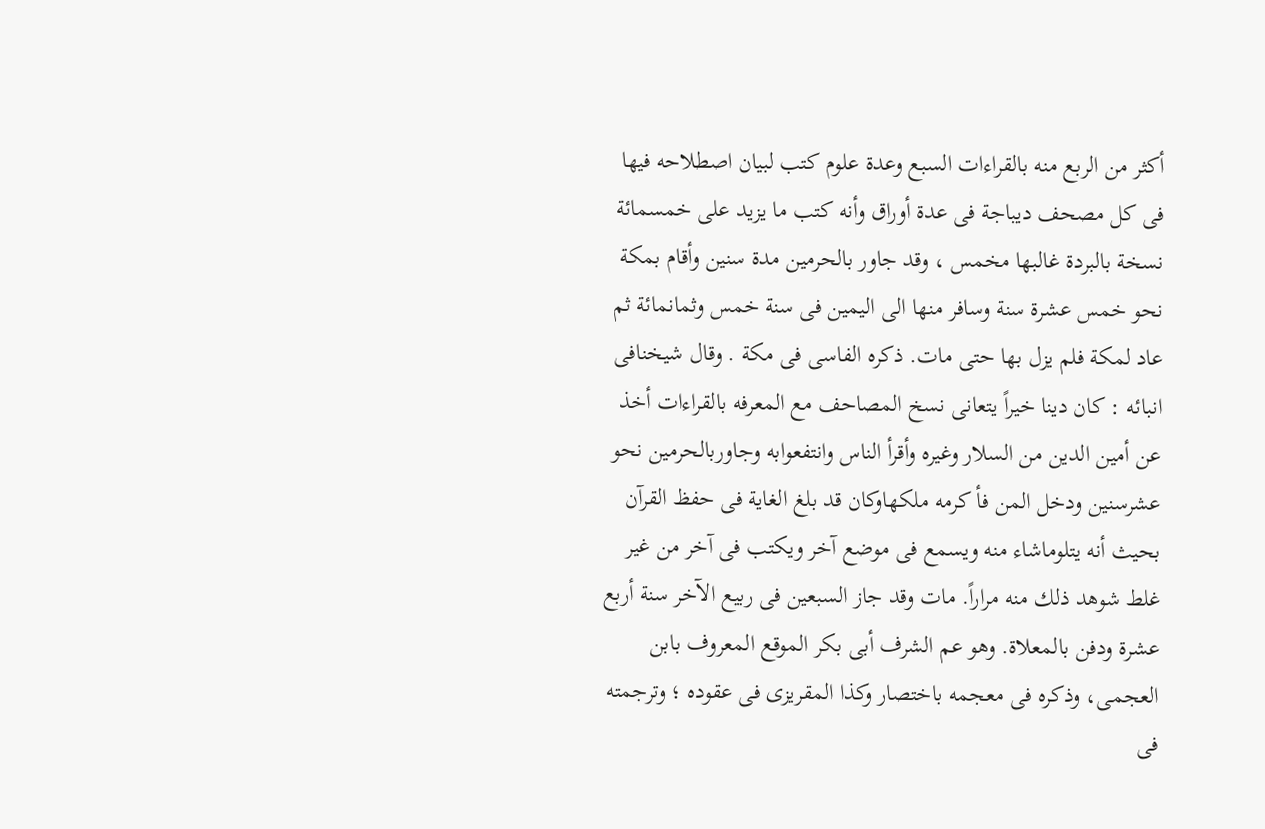أكثر من الربع منه بالقراءات السبع وعدة علوم كتب لبيان اصطلاحه فيها فى كل مصحف ديباجة فى عدة أوراق وأنه كتب ما يزيد على خمسمائة نسخة بالبردة غالبها مخمس ، وقد جاور بالحرمين مدة سنين وأقام بمكة نحو خمس عشرة سنة وسافر منها الى اليمين فى سنة خمس وثمانمائة ثم عاد لمكة فلم يزل بها حتى مات. ذكره الفاسى فى مكة . وقال شيخنافى انبائه : كان دينا خيراً يتعانى نسخ المصاحف مع المعرفه بالقراءات أخذ عن أمين الدين من السلار وغيره وأقرأ الناس وانتفعوابه وجاوربالحرمین نحو عشرسنين ودخل المن فأ كرمه ملكهاوكان قد بلغ الغاية فى حفظ القرآن بحيث أنه يتلوماشاء منه ويسمع فى موضع آخر ويكتب فى آخر من غير غلط شوهد ذلك منه مراراً. مات وقد جاز السبعين فى ربيع الآخر سنة أربع عشرة ودفن بالمعلاة. وهو عم الشرف أبى بكر الموقع المعروف بابن العجمى، وذكره فى معجمه باختصار وكذا المقريزى فى عقوده ؛ وترجمته فى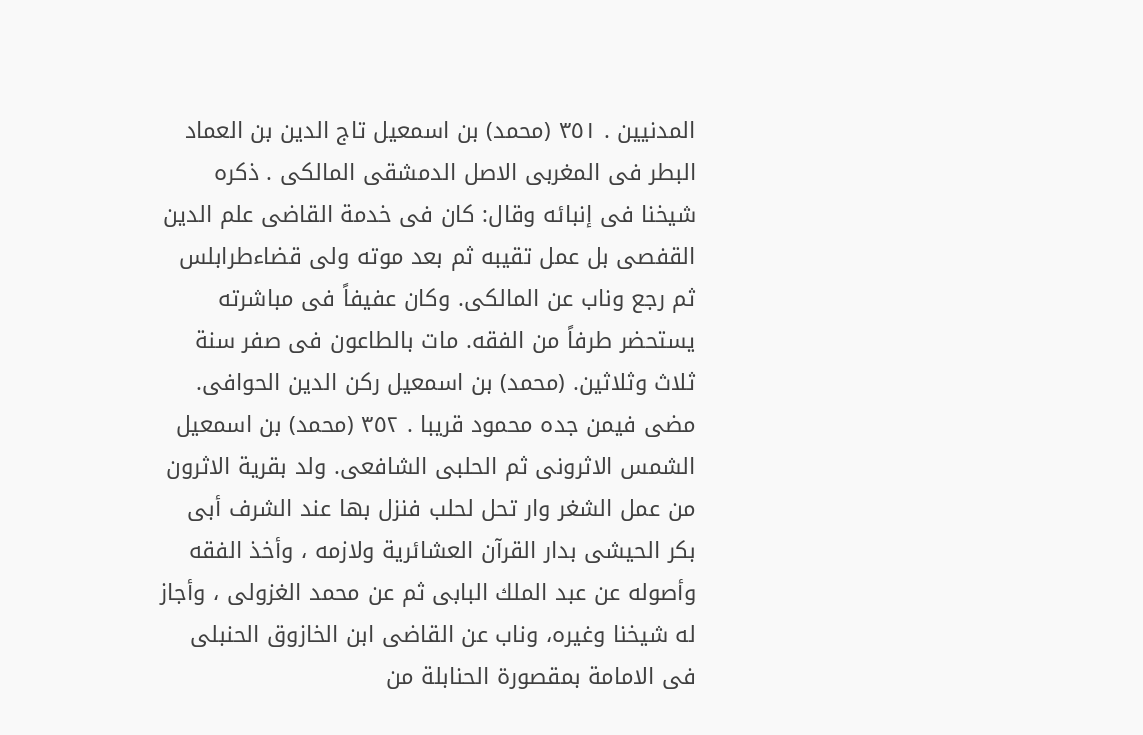المدنيين . ٣٥١ (محمد) بن اسمعيل تاج الدين بن العماد البطر فى المغربى الاصل الدمشقى المالكى . ذكره شيخنا فى إنبائه وقال: كان فى خدمة القاضى علم الدين القفصى بل عمل تقيبه ثم بعد موته ولى قضاءطرابلس ثم رجع وناب عن المالكى. وكان عفيفاً فى مباشرته يستحضر طرفاً من الفقه. مات بالطاعون فى صفر سنة ثلاث وثلاثين. (محمد) بن اسمعيل ركن الدين الحوافی. مضى فيمن جده محمود قريبا . ٣٥٢ (محمد) بن اسمعيل الشمس الاثرونى ثم الحلبى الشافعى. ولد بقرية الاثرون من عمل الشغر وار تحل لحلب فنزل بها عند الشرف أبى بكر الحيشى بدار القرآن العشائرية ولازمه ، وأخذ الفقه وأصوله عن عبد الملك البابى ثم عن محمد الغزولى ، وأجاز له شيخنا وغيره، وناب عن القاضى ابن الخازوق الحنبلى فى الامامة بمقصورة الحنابلة من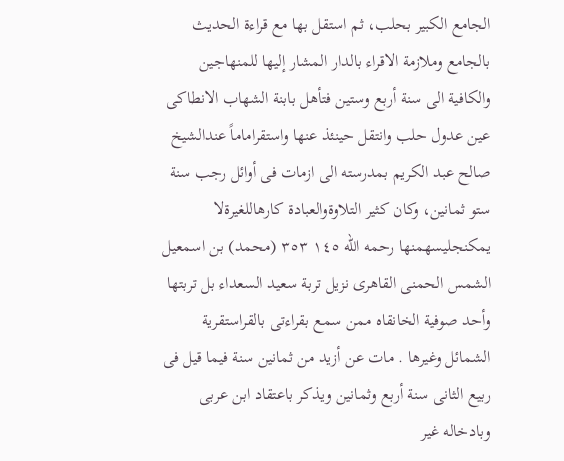الجامع الكبير بحلب، ثم استقل بها مع قراءة الحديث بالجامع وملازمة الاقراء بالدار المشار إليها للمنهاجين والكافية الى سنة أربع وستين فتأهل بابنة الشهاب الانطاكى عين عدول حلب وانتقل حينئذ عنها واستقراماماً عندالشيخ صالح عبد الكريم بمدرسته الى ازمات فى أوائل رجب سنة ستو ثمانین، وكان كثير التلاوةوالعبادة کارهاللغيرةلا يمكنجلیسهمنها رحمه الله ١٤٥ ٣٥٣ (محمد) بن اسمعيل الشمس الحمنى القاهرى نزيل تربة سعيد السعداء بل تربتها وأحد صوفية الخانقاه ممن سمع بقراءتى بالقراستقرية الشمائل وغيرها . مات عن أزيد من ثمانين سنة فيما قيل فى ربيع الثانى سنة أربع وثمانين ويذكر باعتقاد ابن عربى وبادخاله غير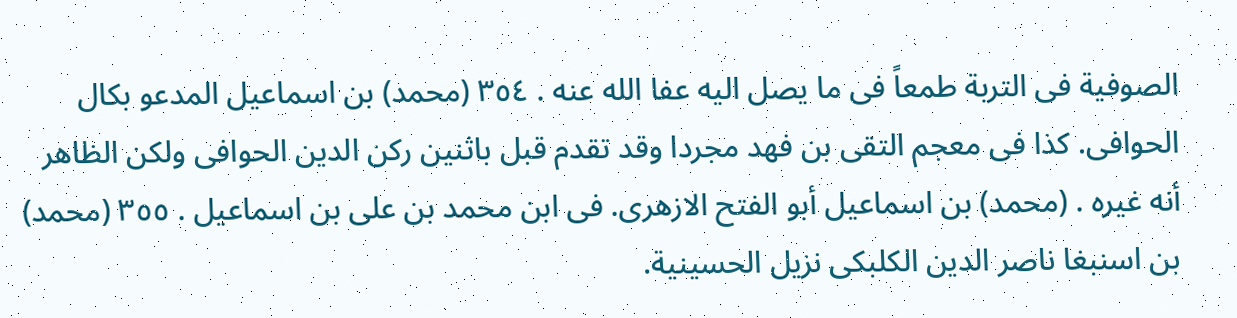الصوفية فى التربة طمعاً فى ما يصل اليه عفا الله عنه . ٣٥٤ (محمد) بن اسماعيل المدعو بكال الحوافى. كذا فى معجم التقى بن فهد مجردا وقد تقدم قبل باثنين ركن الدين الحوافى ولكن الظاهر أنه غيره . (محمد) بن اسماعيل أبو الفتح الازهرى. فى ابن محمد بن على بن اسماعيل . ٣٥٥ (محمد) بن اسنبغا ناصر الدين الكلبكى نزيل الحسينية.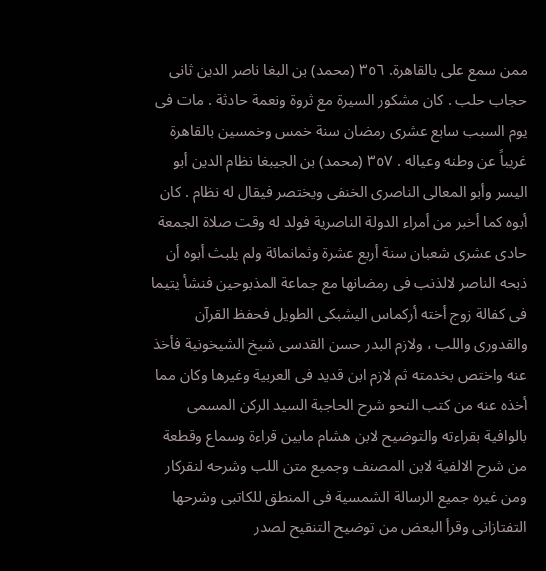ممن سمع على بالقاهرة. ٣٥٦ (محمد) بن البغا ناصر الدين ثانى حجاب حلب . كان مشكور السيرة مع ثروة ونعمة حادثة . مات فى يوم السبب سابع عشرى رمضان سنة خمس وخمسين بالقاهرة غريباً عن وطنه وعياله . ٣٥٧ (محمد) بن الجيبغا نظام الدين أبو اليسر وأبو المعالى الناصرى الخنفى ويختصر فيقال له نظام . كان أبوه كما أخبر من أمراء الدولة الناصرية فولد له وقت صلاة الجمعة حادى عشرى شعبان سنة أربع عشرة وثمانمائة ولم يلبث أبوه أن ذبحه الناصر لالذنب فى رمضانها مع جماعة المذبوحين فنشأ يتيما فى كفالة زوج أخته أركماس اليشبكى الطويل فحفظ القرآن والقدورى واللب ، ولازم البدر حسن القدسى شيخ الشيخونية فأخذ عنه واختص بخدمته ثم لازم ابن قديد فى العربية وغيرها وكان مما أخذه عنه من كتب النحو شرح الحاجبة السيد الركن المسمى بالوافية بقراءته والتوضيح لابن هشام مابين قراءة وسماع وقطعة من شرح الالفية لابن المصنف وجميع متن اللب وشرحه لنقركار ومن غيره جميع الرسالة الشمسية فى المنطق للكاتبى وشرحها التفتازانى وقرأ البعض من توضيح التنقيح لصدر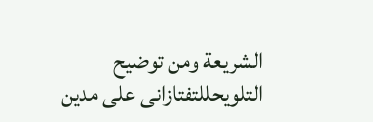الشريعة ومن توضیح التلويحللتفتازانی علی مدین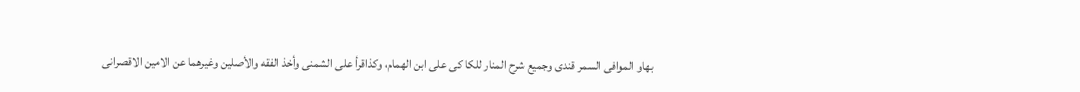بهاو الموافى السمر قندى وجميع شرح المنار للكا كى على ابن الهمام، وكذاقرأ على الشمنى وأخذ الفقه والأصلين وغيرهما عن الامين الاقصرانى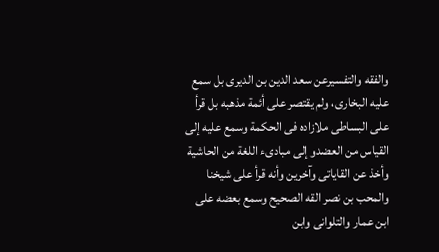والفقه والتفسيرعن سعد الدين بن الديرى بل سمع عليه البخارى، ولم يقتصر على أئمة مذهبه بل قرأ على البساطى ملازاده فى الحكمة وسمع عليه إلى القياس من العضدو إلى مبادىء اللغة من الحاشية وأخذ عن القاياتى وآخرين وأنه قرأ على شيخنا والمحب بن نصر القه الصحيح وسمع بعضه على ابن عمار والتلوانى وابن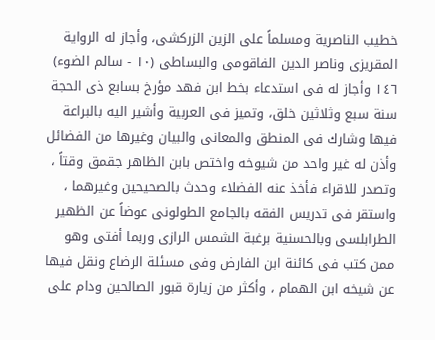خطيب الناصرية ومسلماً على الزين الزركشى، وأجاز له الرواية المقريزى وناصر الدين الفاقومى والبساطى (١٠ - سالم الضوء) ١٤٦ وأجاز له فى استدعاء بخط ابن فهد مؤرخ بسابع ذى الحجة سنة سبع وثلاثين خلق، وتميز فى العربية وأشير اليه بالبراعة فيها وشارك فى المنطق والمعانى والبيان وغيرها من الفضائل وأذن له غير واحد من شيوخه واختص بابن الظاهر جقمق وقتاً ، وتصدر للاقراء فأخذ عنه الفضلاء وحدث بالصحيحين وغيرهما ، واستقر فى تدريس الفقه بالجامع الطولونى عوضاً عن الظهير الطرابلسى وبالحسنية برغبة الشمس الرازى وربما أفتى وهو ممن كتب فى كائنة ابن الفارض وفى مسئلة الرضاع ونقل فيها عن شيخه ابن الهمام ، وأكثر من زيارة قبور الصالحين ودام على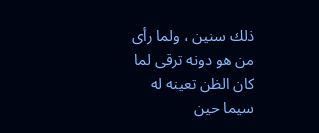ذلك سنين ، ولما رأى من هو دونه ترقى لما كان الظن تعينه له سيما حين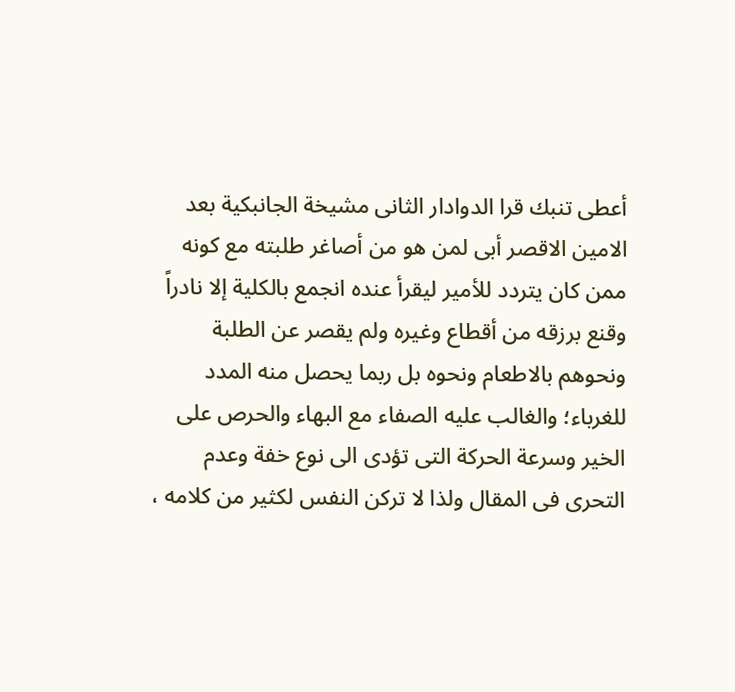أعطى تنبك قرا الدوادار الثانى مشيخة الجانبكية بعد الامين الاقصر أبى لمن هو من أصاغر طلبته مع كونه ممن كان يتردد للأمير ليقرأ عنده انجمع بالكلية إلا نادراً وقنع برزقه من أقطاع وغيره ولم يقصر عن الطلبة ونحوهم بالاطعام ونحوه بل ربما يحصل منه المدد للغرباء؛ والغالب عليه الصفاء مع البهاء والحرص على الخير وسرعة الحركة التى تؤدى الى نوع خفة وعدم التحرى فى المقال ولذا لا تركن النفس لكثير من كلامه ،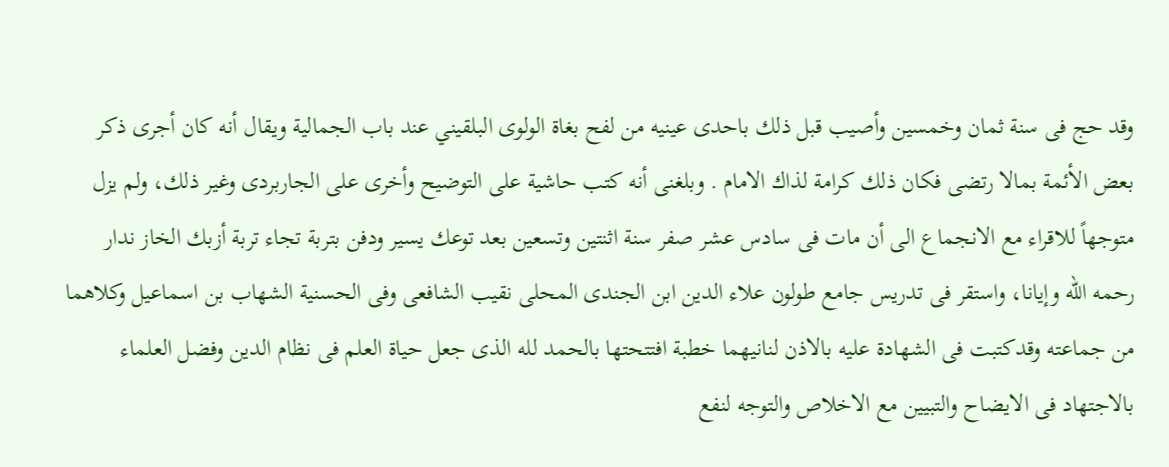وقد حج فى سنة ثمان وخمسين وأصيب قبل ذلك باحدى عينيه من لفح بغاة الولوى البلقيني عند باب الجمالية ويقال أنه كان أجرى ذكر بعض الأئمة بمالا رتضى فكان ذلك كرامة لذاك الامام . وبلغنى أنه كتب حاشية على التوضيح وأخرى على الجاربردى وغير ذلك، ولم يزل متوجهاً للاقراء مع الانجماع الى أن مات فى سادس عشر صفر سنة اثنتين وتسعين بعد توعك يسير ودفن بتربة تجاء تربة أزبك الخاز ندار رحمه الله وإيانا، واستقر فى تدريس جامع طولون علاء الدين ابن الجندى المحلى نقيب الشافعى وفى الحسنية الشهاب بن اسماعيل وكلاهما من جماعته وقدكتبت فى الشهادة عليه بالاذن لنانيهما خطبة افتتحتها بالحمد لله الذى جعل حياة العلم فى نظام الدين وفضل العلماء بالاجتهاد فى الايضاح والتبيين مع الاخلاص والتوجه لنفع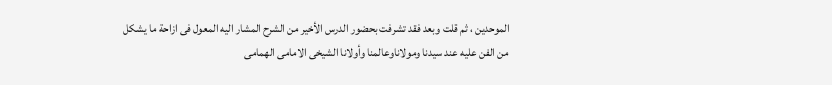الموحدين ، ثم قلت وبعد فقد تشرفت بحضور الدرس الأخير من الشرح المشار اليه المعول فى ازاحة ما يشكل من الفن عليه عند سيدنا ومولاناوعالمنا وأولانا الشيخى الامامى الهمامى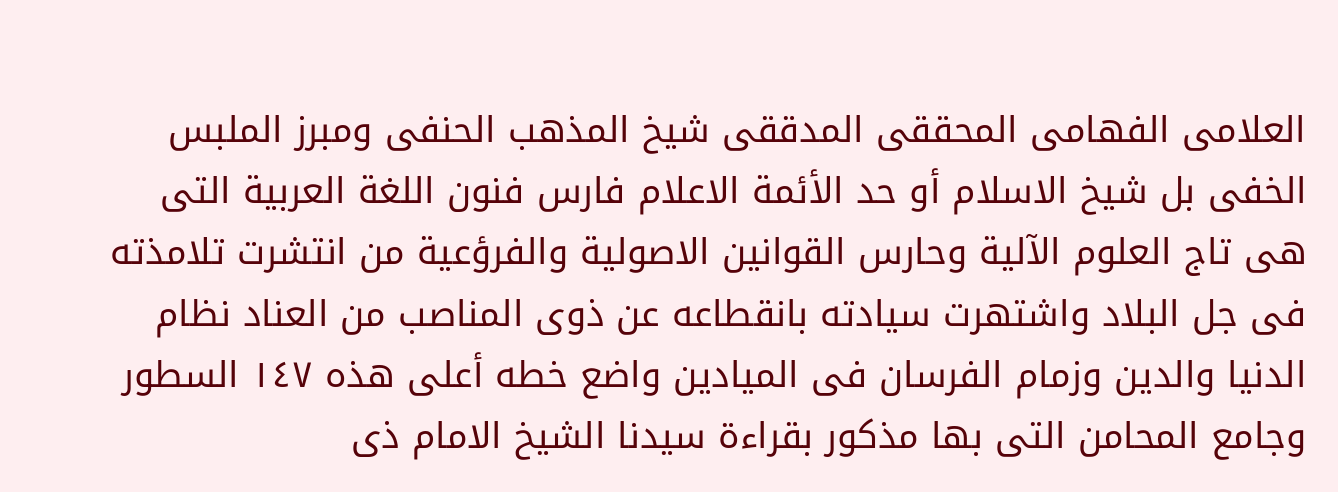العلامى الفهامى المحققى المدققی شیخ المذهب الحنفى ومبرز الملبس الخفى بل شيخ الاسلام أو حد الأئمة الاعلام فارس فنون اللغة العربية التى هى تاج العلوم الآلية وحارس القوانين الاصولية والفرؤعية من انتشرت تلامذته فى جل البلاد واشتهرت سيادته بانقطاعه عن ذوى المناصب من العناد نظام الدنيا والدين وزمام الفرسان فى الميادين واضع خطه أعلى هذه ١٤٧ السطور وجامع المحامن التى بها مذكور بقراءة سيدنا الشيخ الامام ذى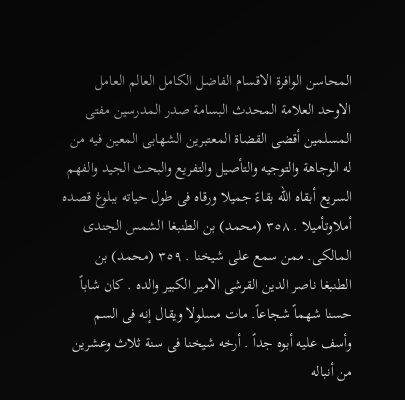المحاسن الوافرة الاقسام الفاضل الكامل العالم العامل الاوحد العلامة المحدث البسامة صدر المدرسين مفتى المسلمين أقضى القضاة المعتبرين الشهابى المعين فيه من له الوجاهة والتوجيه والتأصيل والتفريع والبحث الجيد والفهم السريع أبقاه الله بقاءً جميلا ورقاه فى طول حياته ببلوغ قصده أملاوتأميلا . ٣٥٨ (محمد) بن الطنبغا الشمس الجندى المالكى. ممن سمع على شيخنا . ٣٥٩ (محمد) بن الطنبغا ناصر الدين القرشى الامير الكبير والده . كان شاباً حسنا شهماً شجاعاً. مات مسلولا ويقال إنه فى السم وأسف عليه أبوه جداً . أرخه شيخنا فى سنة ثلاث وعشرين من أنباله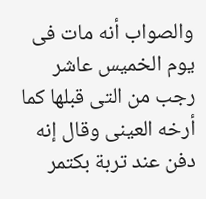والصواب أنه مات فى يوم الخميس عاشر رجب من التى قبلها كما أرخه العينى وقال إنه دفن عند تربة بكتمر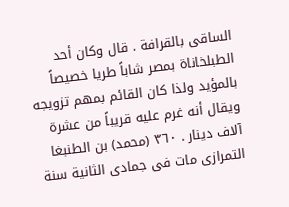الساقى بالقرافة . قال وكان أحد الطبلخاناة بمصر شاباً طريا خصيصاً بالمؤيد ولذا كان القائم بمهم تزويجه ويقال أنه غرم عليه قريباً من عشرة آلاف دينار . ٣٦٠ (محمد) بن الطنبغا التمرازى مات فى جمادى الثانية سنة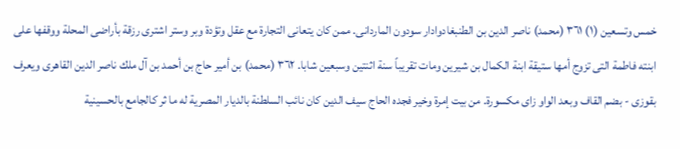خمس وتسعين (١) ٣٦١ (محمد) ناصر الدين بن الطنبغادوادار سودون الماردانى. ممن كان يتعانى التجارة مع عقل وتؤدة وبر وستر اشترى رزقة بأراضى المحلة ووقفها على ابنته فاطمة التى تزوج أمها ستيقة ابنة الكمال بن شيرين ومات تقريباً سنة اثنتين وسبعين شابا. ٣٦٢ (محمد) بن أمير حاج بن أحمد بن آل ملك ناصر الدين القاهرى ويعرف بقوزى - بضم القاف وبعد الواو زاى مكسورة. من بيت إمرة وخير فجده الحاج سيف الدين كان نائب السلطنة بالديار المصرية له ما ثر كالجامع بالحسينية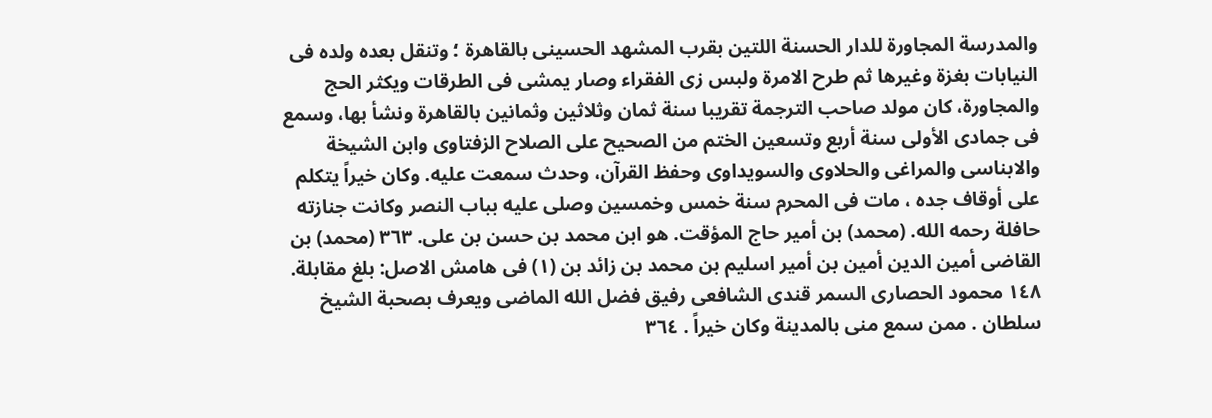والمدرسة المجاورة للدار الحسنة اللتين بقرب المشهد الحسينى بالقاهرة ؛ وتنقل بعده ولده فى النيابات بغزة وغيرها ثم طرح الامرة ولبس زى الفقراء وصار يمشى فى الطرقات ويكثر الحج والمجاورة، كان مولد صاحب الترجمة تقريبا سنة ثمان وثلاثين وثمانين بالقاهرة ونشأ بها، وسمع فى جمادى الأولى سنة أربع وتسعين الختم من الصحيح على الصلاح الزفتاوى وابن الشيخة والابناسى والمراغى والحلاوى والسويداوى وحفظ القرآن، وحدث سمعت عليه. وكان خيراً يتكلم على أوقاف جده ، مات فى المحرم سنة خمس وخمسين وصلى عليه بباب النصر وكانت جنازته حافلة رحمه الله. (محمد) بن أمير حاج المؤقت. هو ابن محمد بن حسن بن على. ٣٦٣ (محمد) بن القاضى أمين الدين أمين بن أمير اسليم بن محمد بن زائد بن (١) فى هامش الاصل: بلغ مقابلة. ١٤٨ محمود الحصارى السمر قندى الشافعى رفيق فضل الله الماضى ويعرف بصحبة الشيخ سلطان . ممن سمع منى بالمدينة وكان خيراً . ٣٦٤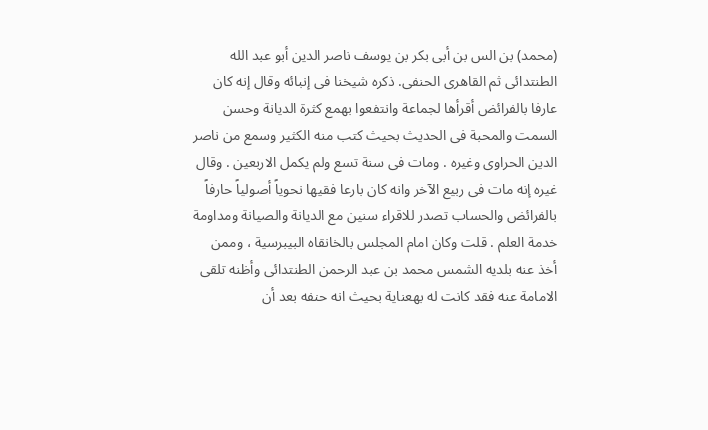(محمد) بن الس بن أبى بكر بن يوسف ناصر الدين أبو عبد الله الطنتدائى ثم القاهرى الحنفى. ذكره شيخنا فى إنبائه وقال إنه كان عارفا بالفرائض أقرأها لجماعة وانتفعوا بهمع كثرة الديانة وحسن السمت والمحبة فى الحديث بحيث كتب منه الكثير وسمع من ناصر الدين الحراوى وغيره . ومات فى سنة تسع ولم يكمل الاربعين . وقال غيره إنه مات فى ربيع الآخر وانه كان بارعا فقيها نحوياً أصولياً حارفاً بالفرائض والحساب تصدر للاقراء سنين مع الديانة والصيانة ومداومة خدمة العلم . قلت وكان امام المجلس بالخانقاه البيبرسية ، وممن أخذ عنه بلديه الشمس محمد بن عبد الرحمن الطنتدائى وأظنه تلقى الامامة عنه فقد كانت له بهعناية بحيث انه حنفه بعد أن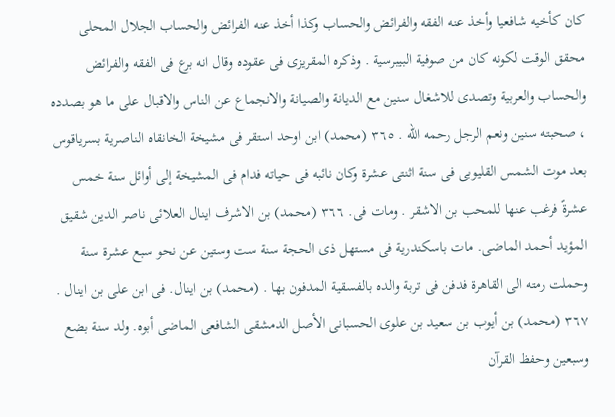كان كأخيه شافعيا وأخذ عنه الفقه والفرائض والحساب وكذا أخذ عنه الفرائض والحساب الجلال المحلى محقق الوقت لكونه كان من صوفية البيبرسية . وذكره المقريزى فى عقوده وقال انه برع فى الفقه والفرائض والحساب والعربية وتصدى للاشغال سنين مع الديانة والصيانة والانجماع عن الناس والاقبال على ما هو بصدده ، صحبته سنين ونعم الرجل رحمه الله . ٣٦٥ (محمد) ابن اوحد استقر فى مشيخة الخانقاه الناصرية بسرياقوس بعد موت الشمس القليوبى فى سنة اثنتى عشرة وكان نائبه فى حياته فدام فى المشيخة إلى أوائل سنة خمس عشرةً فرغب عنها للمحب بن الاشقر . ومات فى. ٣٦٦ (محمد) بن الاشرف اينال العلائى ناصر الدين شقيق المؤيد أحمد الماضى. مات باسكندرية فى مستهل ذى الحجة سنة ست وستين عن نحو سبع عشرة سنة وحملت رمته الى القاهرة فدفن فى تربة والده بالفسقية المدفون بها . (محمد) بن اينال. فى ابن على بن اينال . ٣٦٧ (محمد) بن أيوب بن سعيد بن علوى الحسبانى الأصل الدمشقى الشافعى الماضى أبوه. ولد سنة بضع وسبعين وحفظ القرآن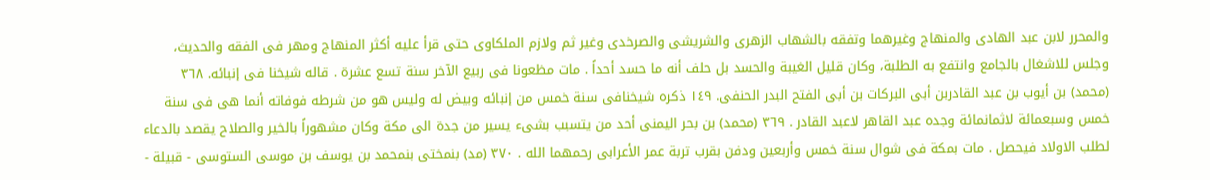والمحرر لابن عبد الهادى والمنهاج وغيرهما وتفقه بالشهاب الزهرى والشريشى والصرخدى وغير ثم ولازم الملكاوى حتى قرأ عليه أكثر المنهاج ومهر فى الفقه والحديث، وجلس للاشغال بالجامع وانتفع به الطلبة، وكان قليل الغيبة والحسد بل حلف أنه ما حسد أحداً . مات مظعونا فى ربيع الآخر سنة تسع عشرة . قاله شيخنا فى إنبائه. ٣٦٨ (محمد) بن أيوب بن عبد القادربن أبى البركات بن أبى الفتح البدر الحنفى. ١٤٩ ذكره شيخنافى سنة خمس من إنبائه وبيض له وليس هو من شرطه فوفاته أنما هى فى سنة خمس وسبعمائة لاثمانمائة وجده عبد القاهر لاعبد القادر . ٣٦٩ (محمد) بن بحر اليمنى أحد من يتسبب بشىء يسير من جدة الى مكة وكان مشهوراً بالخير والصلاح يقصد بالدعاء لطلب الاولاد فيحصل . مات بمكة فى شوال سنة خمس وأربعين ودفن بقرب تربة عمر الأعرابى رحمهما الله . ٣٧٠ (مد) بنمختی بنمحمد بن يوسف بن موسى الستوسى - قبيلة -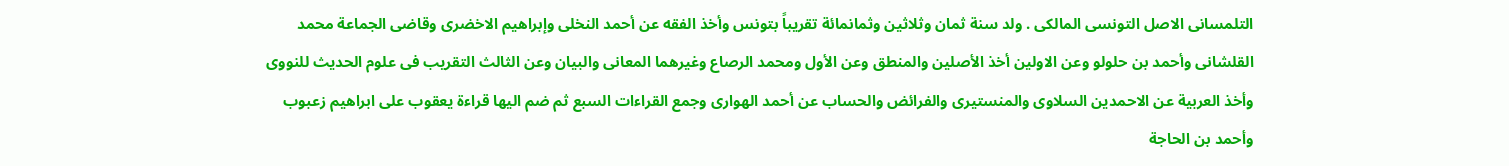التلمسانى الاصل التونسى المالكى . ولد سنة ثمان وثلاثين وثمانمائة تقريباً بتونس وأخذ الفقه عن أحمد النخلى وإبراهيم الاخضرى وقاضى الجماعة محمد القلشانى وأحمد بن حلولو وعن الاولين أخذ الأصلين والمنطق وعن الأول ومحمد الرصاع وغيرهما المعانى والبيان وعن الثالث التقريب فى علوم الحديث للنووى وأخذ العربية عن الاحمدين السلاوى والمنستيرى والفرائض والحساب عن أحمد الهوارى وجمع القراءات السبع ثم ضم اليها قراءة يعقوب على ابراهيم زعبوب وأحمد بن الحاجة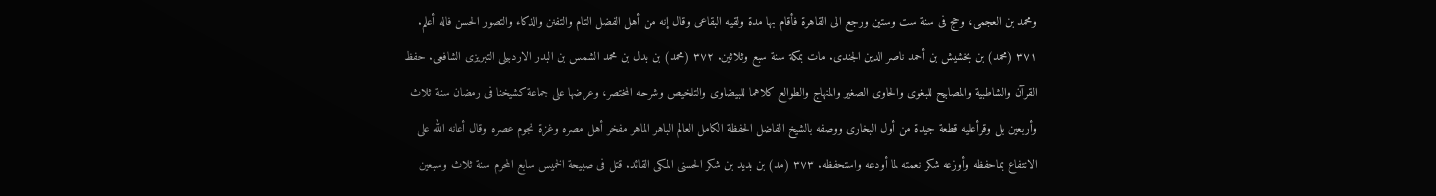ومحمد بن العجمى، وحج فى سنة ست وستين ورجع الى القاهرة فأقام بها مدة ولقيه البقاعى وقال إنه من أهل الفضل التام والتفنن والذكاء والتصور الحسن فاله أعلم. ٣٧١ (محمد) بن بخشيش بن أحمد ناصر الدين الجندى. مات بمكة سنة سبع وثلاثين. ٣٧٢ (محمد) بن بدل بن محمد الشمس بن البدر الاردبيلى التبريزى الشافعى. حفظ القرآن والشاطبية والمصابيح للبغوى والحاوى الصغير والمنهاج والطوالع كلاهما للبيضاوى والتلخيص وشرحه المختصر، وعرضها على جماعة كشيخنا فى رمضان سنة ثلاث وأربعين بل وقرأعليه قطعة جيدة من أول البخارى ووصفه بالشيخ الفاضل الحفظة الكامل العالم الباهر الماهر مفخر أهل مصره وغزة نجوم عصره وقال أعانه الله على الانتفاع بماحفظه وأوزعه شكر نعمته لما أودعه واستحفظه. ٣٧٣ (مد) بن بديد بن شكر الحسنى المكى القائد. قتل فى صبيحة الخميس سابع المحرم سنة ثلاث وسبعين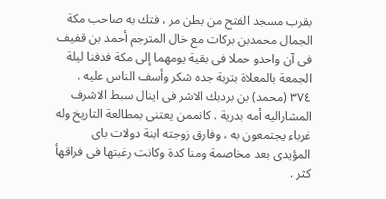بقرب مسجد الفتح من بطن مر ، فتك به صاحب مكة الجمال محمدبن بركات مع خال المترجم أحمد بن قفيف فى آن واحدو حملا فى بقية يومهما إلى مكة فدفنا ليلة الجمعة بالمعلاة بتربة جده شكر وأسف الناس عليه . ٣٧٤ (محمد) بن بردبك الاشر فى اينال سبط الاشرف المشاراليه أمه بدرية . كانممن يعتنى بمطالعة التاریخ وله غرباء يجتمعون به ، وفارق زوجته ابنة دولات بای المؤيدى بعد مخاصمة ومنا كدة وكانت رغبتها فى فراقهأ کثر .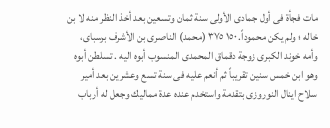مات فجأة فى أول جمادى الأولى سنة ثمان وتسعين بعد أخذ النظر منه لا بن خاله ؛ ولم يكن محموداً. ١٥٠ ٣٧٥ (محمد) الناصرى بن الأشرف برسباى، وأمه خوند الكبرى زوجة دقماق المحمدى المنسوب أبوه اليه . تسلطن أبوه وهو ابن خمس سنين تقريباً ثم أنعم عليه فى سنة تسع وعشرين بعد أمير سلاح اينال النوروزى بتقدمة واستخدم عنده عدة مماليك وجعل له أرباب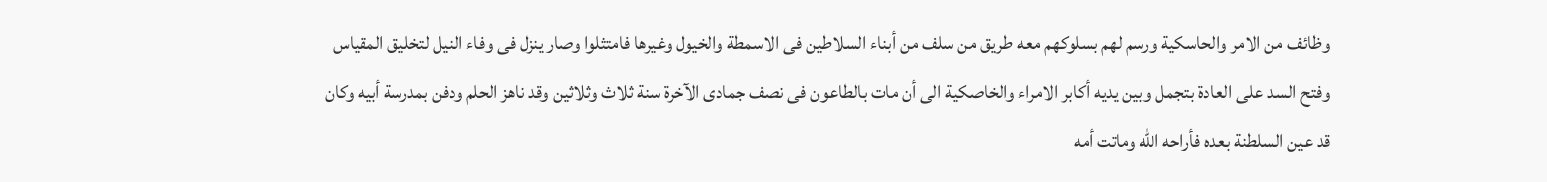وظائف من الامر والحاسكية ورسم لهم بسلوكهم معه طريق من سلف من أبناء السلاطين فى الاسمطة والخيول وغيرها فامتثلوا وصار ينزل فى وفاء النيل لتخليق المقياس وفتح السد على العادة بتجمل وبين يديه أكابر الامراء والخاصكية الى أن مات بالطاعون فى نصف جمادى الآخرة سنة ثلاث وثلاثين وقد ناهز الحلم ودفن بمدرسة أبيه وكان قد عين السلطنة بعده فأراحه الله وماتت أمه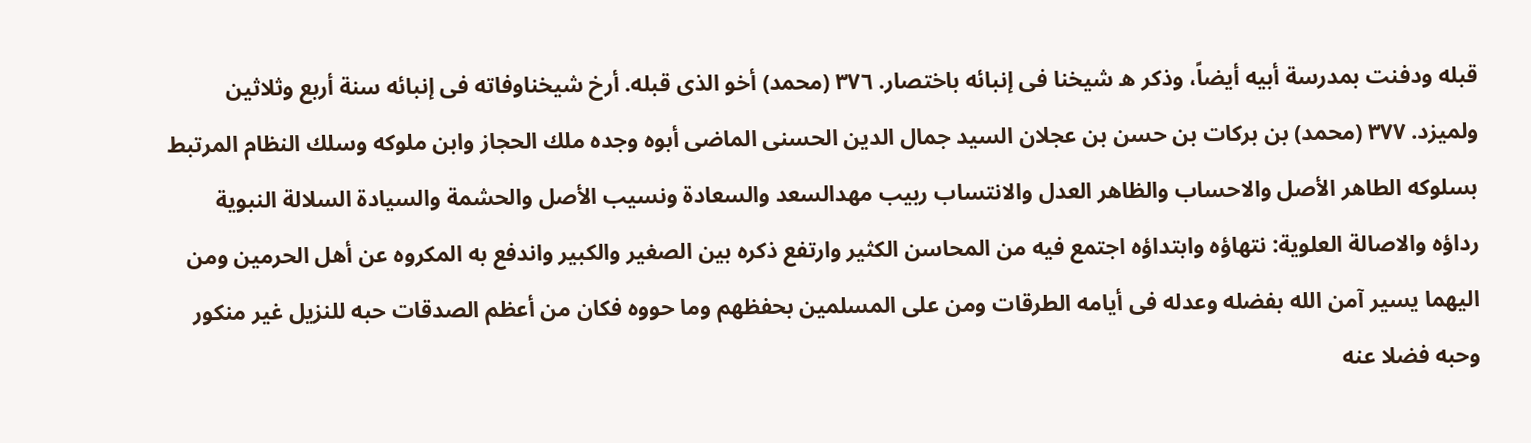قبله ودفنت بمدرسة أبيه أيضاً، وذكر ه شيخنا فى إنبائه باختصار. ٣٧٦ (محمد) أخو الذى قبله. أرخ شيخناوفاته فى إنبائه سنة أربع وثلاثين ولميزد. ٣٧٧ (محمد) بن بركات بن حسن بن عجلان السيد جمال الدين الحسنى الماضى أبوه وجده ملك الحجاز وابن ملوكه وسلك النظام المرتبط بسلوكه الطاهر الأصل والاحساب والظاهر العدل والانتساب ربيب مهدالسعد والسعادة ونسيب الأصل والحشمة والسيادة السلالة النبوية رداؤه والاصالة العلوية: نتهاؤه وابتداؤه اجتمع فيه من المحاسن الكثير وارتفع ذكره بين الصغير والكبير واندفع به المكروه عن أهل الحرمين ومن اليهما يسير آمن الله بفضله وعدله فى أيامه الطرقات ومن على المسلمين بحفظهم وما حووه فكان من أعظم الصدقات حبه للنزيل غير منكور وحبه فضلا عنه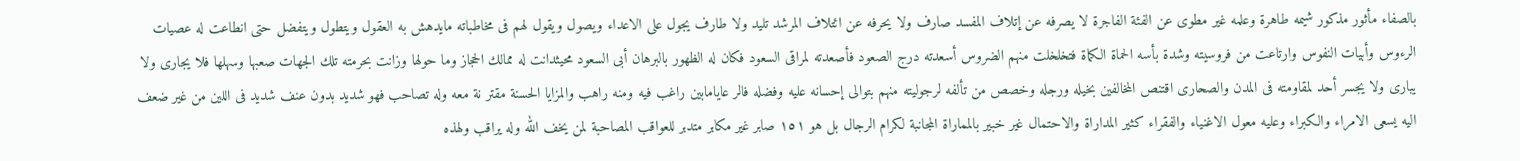بالصفاء مأثور مذكور شيمه طاهرة وعلمه غير مطوى عن الفئة الفاجرة لا يصرفه عن إتلاف المفسد صارف ولا يحرفه عن ائتلاف المرشد تليد ولا طارف يجول على الاعداء ويصول ويقول لهم فى مخاطباته مايدهش به العقول ويتطول ويتفضل حتى انطاعت له عصيات الرءوس وأبيات النفوس وارتاعت من فروسيته وشدة بأسه الحماة الكماة فتخلخلت منهم الضروس أسعدته درج الصعود فأصعدته لمراقى السعود فكان له الظهور بالبرهان أبى السعود محيثدانت له ممالك الحجاز وما حولها وزانت بحرمته تلك الجهات صعبها وسهلها فلا يجارى ولا يبارى ولا يجسر أحد لمقاومته فى المدن والصحارى اقتنص المخالفين بخيله ورجله وخصص من تألفه لرجوليته منهم بتوالى إحسانه عليه وفضله فالر عايامابين راغب فيه ومنه راهب والمزايا الحسنة مقتر نة معه وله تصاحب فهو شدید بدون عنف شديد فى اللين من غير ضعف اليه يسعى الامراء والكبراء وعليه معول الاغنياء والفقراء كثير المداراة والاحتمال غير خبير بالمماراة المجانبة لكرام الرجال بل هو ١٥١ صابر غير مكابر متدبر للعواقب المصاحبة لمن يخف الله وله يراقب ولهذه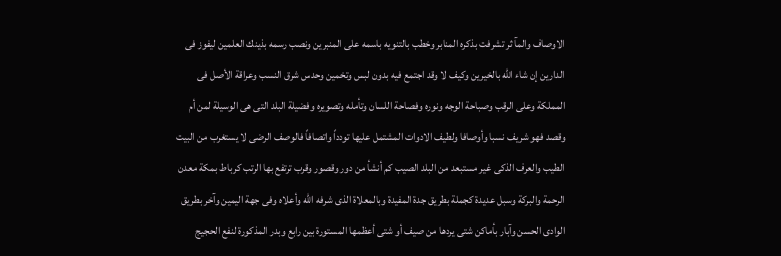الاوصاف والمآ ثر تشرفت بذكره المنابر وخطب بالتنويه باسمه على المنبرين ونصب رسمه بذينك العلمين ليفوز فى الدارين إن شاء الله بالخيرين وكيف لا وقد اجتمع فيه بدون لبس وتخمين وحدس شرق النسب وعراقة الأصل فى المملكة وعلى الرقب وصباحة الوجه ونوره وفصاحة اللسان وتأمله وتصويره وفضيلة البلد التى هى الوسيلة لمن أم وقصد فهو شريف نسبا وأوصافا ولطيف الادوات المشتمل عليها تودداً واتصافاً فالوصف الرضى لا يستغرب من البيت الطيب والعرف الذكى غير مستبعد من البلد الصيب كم أنشأ من دور وقصور وقرب ترتفع بها الرتب كرباط بمكة معدن الرحمة والبركة وسبل عديدة كجملة بطريق جدة المفيدة وبالمعلاة الذى شرفه الله وأعلاه وفى جهة اليمين وآخر بطريق الوادى الحسن وآبار بأماكن شتى يردها من صيف أو شتى أعظمها المستورة بين رابع وبدر المذكورة لنفع الحجيج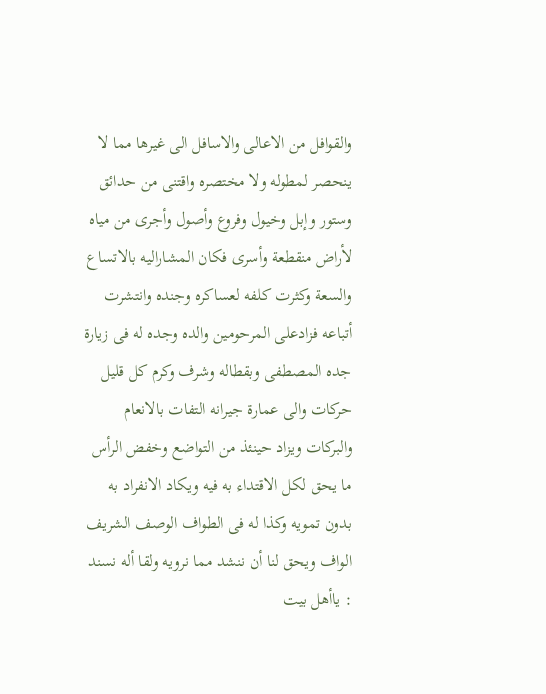والقوافل من الاعالى والاسافل الى غيرها مما لا ينحصر لمطوله ولا مختصره واقتنى من حدائق وستور وإبل وخيول وفروع وأصول وأجرى من مياه لأراض منقطعة وأسرى فكان المشاراليه بالاتساع والسعة وكثرت كلفه لعساكره وجنده وانتشرت أتباعه فزادعلى المرحومين والده وجده له فى زيارة جده المصطفى وبقطاله وشرف وكرم كل قليل حركات والى عمارة جيرانه التفات بالانعام والبركات ويزاد حينئذ من التواضع وخفض الرأس ما يحق لكل الاقتداء به فيه ويكاد الانفراد به بدون تمويه وكذا له فى الطواف الوصف الشريف الواف ويحق لنا أن ننشد مما نرويه ولقا أله نسند : ياأهل بيت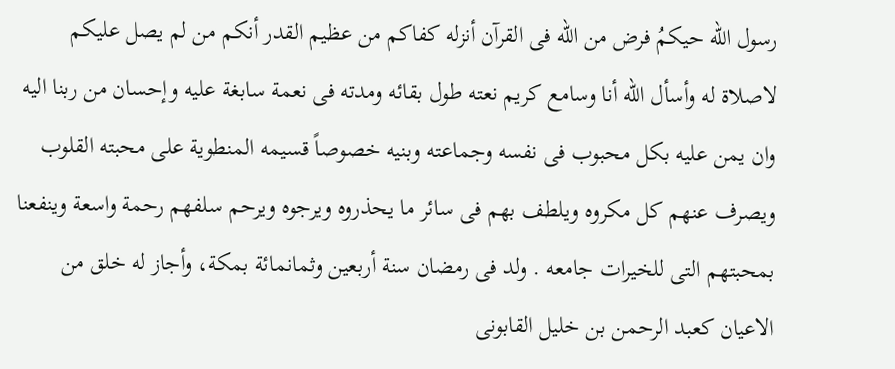رسول الله حيكمُ فرض من الله فى القرآن أنزله كفاكم من عظيم القدر أنكم من لم يصل عليكم لاصلاة له وأسأل الله أنا وسامع كريم نعته طول بقائه ومدته فى نعمة سابغة عليه وإحسان من ربنا اليه وان يمن عليه بكل محبوب فى نفسه وجماعته وبنيه خصوصاً قسيمه المنطوية على محبته القلوب ويصرف عنهم كل مكروه ويلطف بهم فى سائر ما يحذروه ويرجوه ويرحم سلفهم رحمة واسعة وينفعنا بمحبتهم التى للخيرات جامعه . ولد فى رمضان سنة أربعين وثمانمائة بمكة، وأجاز له خلق من الاعيان كعبد الرحمن بن خليل القابونى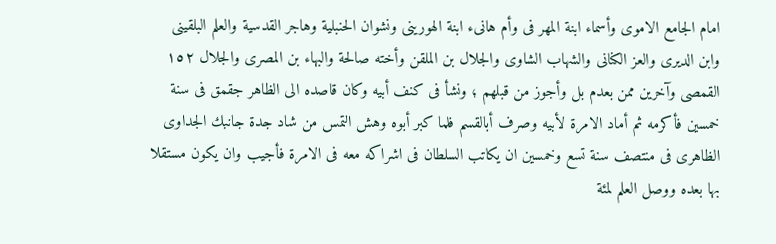امام الجامع الاموى وأسماء ابنة المهر فى وأم هانىء ابنة الهورينى ونشوان الحنبلية وهاجر القدسية والعلم البلقينى وابن الديرى والعز الكنانى والشهاب الشاوى والجلال بن الملقن وأخته صالحة والبهاء بن المصرى والجلال ١٥٢ القمصی وآخرين ممن بعدم بل وأجوز من قبلهم ؛ ونشأ فى كنف أبيه وكان قاصده الى الظاهر جقمق فى سنة خمسين فأكرمه ثم أماد الامرة لأبيه وصرف أبالقسم فلما كبر أبوه وهش التمس من شاد جدة جانبك الجداوى الظاهری فی منتصف سنة تسع وخمسين ان يكاتب السلطان فى اشراكه معه فى الامرة فأجيب وان يكون مستقلا بها بعده ووصل العلم لمئة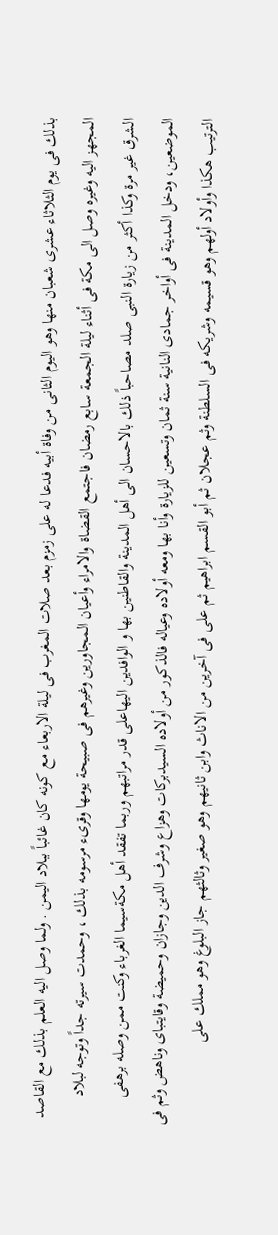بذلك فى يوم الثلاثاء عشرى شعبان منها وهو اليوم الثانى من وفاة أبيه فدعا له على زمزم بعد صلات المغرب فى ليلة الاربعاء مع كونه كان غائباً ببلاد اليمن . ولما وصل اليه العلم بذلك مع القاصد المجهز اليه وغيره وصل الى مكة فى أثناء ليلة الجمعة سابع رمضان فاجتمع القضاة والامراء وأعيان المجاورين وغيرهم فى صبيحة يومها وقرىء مرسومه بذلك ، وحمدت سيرته جداً وتوجه لبلاد الشرق غير مرة وكذا أكثر من زيارة النبى صلد مصاحباً ذلك بالاحسان الى أهل المدينة والقاطنين بها و الوافدين اليهاعلى قدر مراتبهم وربما تفقد أهل مكةسيما الغرباء وكنت ممن وصله برهفى الموضعين، ودخل المدينة فى أواخر جمادى النانية سنة ثمان وتسعين للزيارة وأنا بها ومعه أولاده وعياله فالذكور من أولاده السيدبركات وهزاع وشرف الدين وجازان وحميضة وقايتباى وناهض وثم فى الترتيب هكذا وأولاد أولهم وهو قسيمه وشريكه فى السلطنة وثم عجلان ثم أبو القسم ابراهيم ثم على فى آخرين من الاناث وابن ثانيهم وهو صغير وثالثهم جاز البلوغ وهو مملك على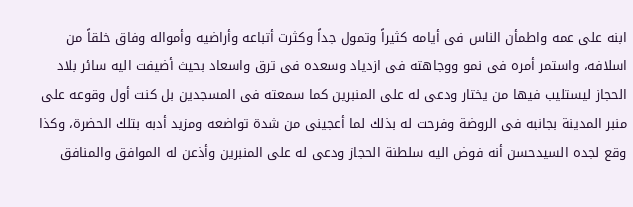ابنه على عمه واطمأن الناس فى أيامه كثيراً وتمول جداً وكثرت أتباعه وأراضيه وأمواله وفاق خلقاً من اسلافه، واستمر أمره فى نمو ووجاهته فی ازدياد وسعده فى ترق واسعاد بحيث أضيفت اليه سائر بلاد الحجاز ليستليب فيها من يختار ودعى له على المنبرين كما سمعته فى المسجدين بل كنت أول وقوعه على منبر المدينة بجانبه فى الروضة وفرحت له بذلك لما أعجينى من شدة تواضعه ومزيد أدبه بتلك الحضرة، وكذا وقع لجده السيدحسن أنه فوض اليه سلطنة الحجاز ودعى له على المنبرين وأذعن له الموافق والمنافق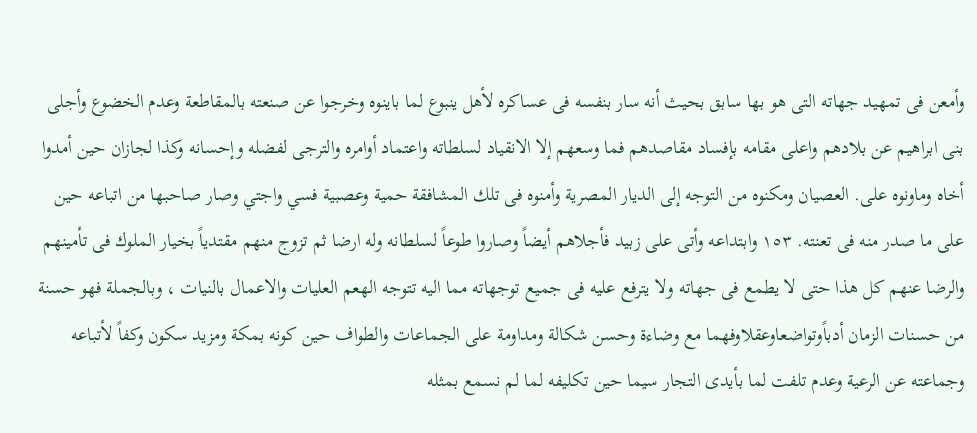وأمعن فى تمهيد جهاته التى هو بها سابق بحيث أنه سار بنفسه فى عساكره لأهل ينبوع لما باينوه وخرجوا عن صنعته بالمقاطعة وعدم الخضوع وأجلى بنى ابراهيم عن بلادهم واعلى مقامه بإفساد مقاصدهم فما وسعهم إلا الانقياد لسلطاته واعتماد أوامره والترجى لفضله وإحسانه وكذا لجازان حين أمدوا أخاه وماونوه على. العصيان ومكنوه من التوجه إلى الديار المصرية وأمنوه فى تلك المشافقة حمية وعصبية فسي واجتي وصار صاحبها من اتباعه حين على ما صدر منه فى تعنته. ١٥٣ وابتداعه وأتى على زبيد فأجلاهم أيضاً وصاروا طوعاً لسلطانه وله ارضا ثم تزوج منهم مقتدياً بخيار الملوك فى تأمينهم والرضا عنهم كل هذا حتى لا يطمع فى جهاته ولا يترفع عليه فى جميع توجهاته مما اليه تتوجه الهعم العليات والاعمال بالنيات ، وبالجملة فهو حسنة من حسنات الزمان أدباًوتواضعاوعقلاوفهما مع وضاءة وحسن شكالة ومداومة على الجماعات والطواف حين كونه بمكة ومزيد سكون وكفاً لأتباعه وجماعته عن الرعية وعدم تلفت لما بأيدى التجار سيما حين تكليفه لما لم نسمع بمثله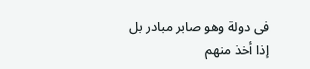فى دولة وهو صابر مبادر بل إذا أخذ منهم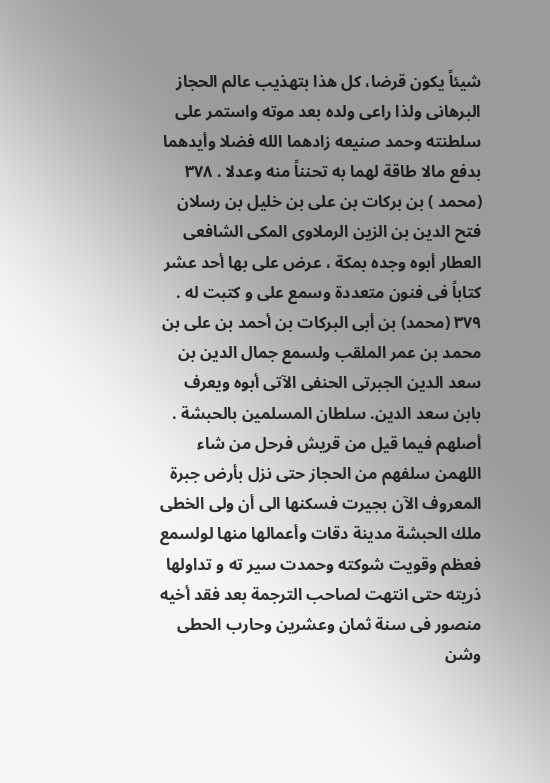شيئاً يكون قرضا، كل هذا بتهذيب عالم الحجاز البرهانى ولذا راعى ولده بعد موته واستمر على سلطنته وحمد صنيعه زادهما الله فضلا وأيدهما بدفع مالا طاقة لهما به تحنناً منه وعدلا . ٣٧٨ (محمد ) بن بركات بن على بن خليل بن رسلان فتح الدين بن الزين الرملاوى المكى الشافعى العطار أبوه وجده بمكة ، عرض على بها أحد عشر كتاباً فى فنون متعددة وسمع علی و کتبت له . ٣٧٩ (محمد) بن أبى البركات بن أحمد بن على بن محمد بن عمر الملقب ولسمع جمال الدين بن سعد الدين الجبرتى الحنفى الآتى أبوه ويعرف بابن سعد الدين. سلطان المسلمين بالحبشة . أصلهم فيما قيل من قريش فرحل من شاء اللهمن سلفهم من الحجاز حتى نزل بأرض جبرة المعروف الآن بجيرت فسكنها الى أن ولى الخطى ملك الحبشة مدينة دقات وأعمالها منها لولسمع فعظم وقويت شوكته وحمدت سير ته و تداولها ذریته حتى انتهت لصاحب الترجمة بعد فقد أخیه منصور فى سنة ثمان وعشرين وحارب الحطى وشن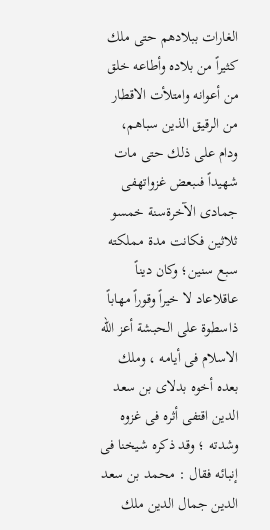الغارات ببلادهم حتى ملك كثيراً من بلاده وأطاعه خلق من أعوانه وامتلأت الاقطار من الرقيق الذين سباهم، ودام على ذلك حتى مات شهيداً فىبعض غزواتهفى جمادى الآخرةسنة خمسو ثلاثین فكانت مدة مملكته سبع سنين؛ وكان ديناً عاقلاعاد لا خيراً وقوراً مهاباً ذاسطوة على الحبشة أعز الله الاسلام فى أيامه ، وملك بعده أخوه بدلاى بن سعد الدين اقتفى أثره فى غزوه وشدته ؛ وقد ذكره شيخنا فى إنبائه فقال : محمد بن سعد الدين جمال الدين ملك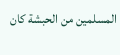المسلمين من الحبشة كان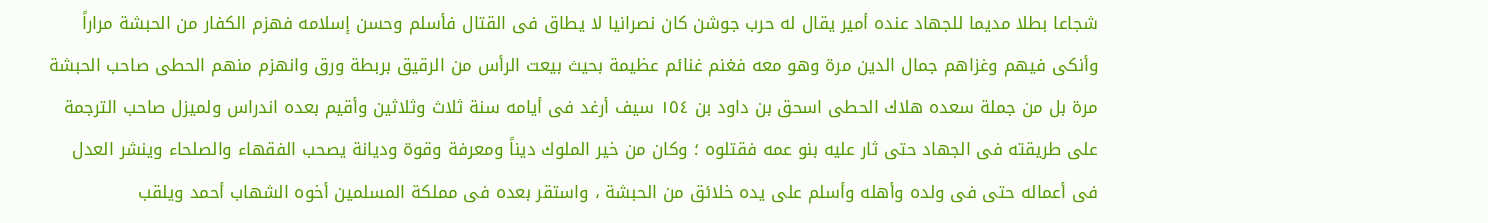شجاعا بطلا مديما للجهاد عنده أمير يقال له حرب جوشن كان نصرانيا لا يطاق فى القتال فأسلم وحسن إسلامه فهزم الكفار من الحبشة مراراً وأنكى فيهم وغزاهم جمال الدين مرة وهو معه فغنم غنائم عظيمة بحيث بيعت الرأس من الرقيق بربطة ورق وانهزم منهم الحطى صاحب الحبشة مرة بل من جملة سعده هلاك الحطى اسحق بن داود بن ١٥٤ سيف أرغد فى أيامه سنة ثلاث وثلاثين وأقيم بعده اندراس ولميزل صاحب الترجمة على طريقته فى الجهاد حتى ثار عليه بنو عمه فقتلوه ؛ وكان من خير الملوك ديناً ومعرفة وقوة وديانة يصحب الفقهاء والصلحاء وينشر العدل فى أعماله حتى فى ولده وأهله وأسلم على يده خلائق من الحبشة ، واستقر بعده فى مملكة المسلمين أخوه الشهاب أحمد ويلقب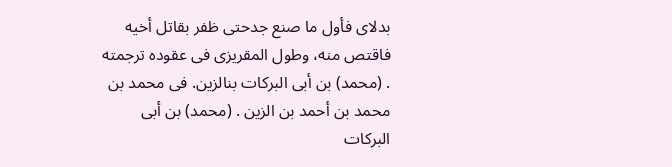بدلاى فأول ما صنع جدحتى ظفر بقاتل أخيه فاقتص منه، وطول المقريزى فى عقوده ترجمته . (محمد) بن أبى البركات بنالزین. فی محمد بن محمد بن أحمد بن الزين . (محمد) بن أبى البركات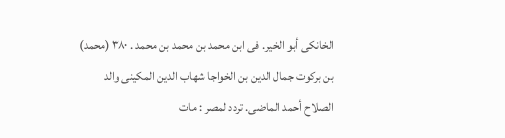الخانكى أبو الخير. فى ابن محمد بن محمد بن محمد . ٣٨٠ (محمد) بن بركوت جمال الدين بن الخواجا شهاب الدين المكينى والد الصلاح أحمد الماضى. تردد لمصر : مات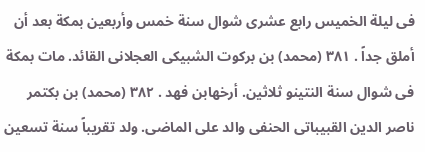فى ليلة الخميس رابع عشرى شوال سنة خمس وأربعين بمكة بعد أن أملق جداً . ٣٨١ (محمد) بن بركوت الشبيكى العجلانى القائد. مات بمكة فى شوال سنة النتینو ثلاثین. أرخهابن فهد . ٣٨٢ (محمد) بن بكتمر ناصر الدين القبيباتى الحنفى والد على الماضى. ولد تقريباً سنة تسعين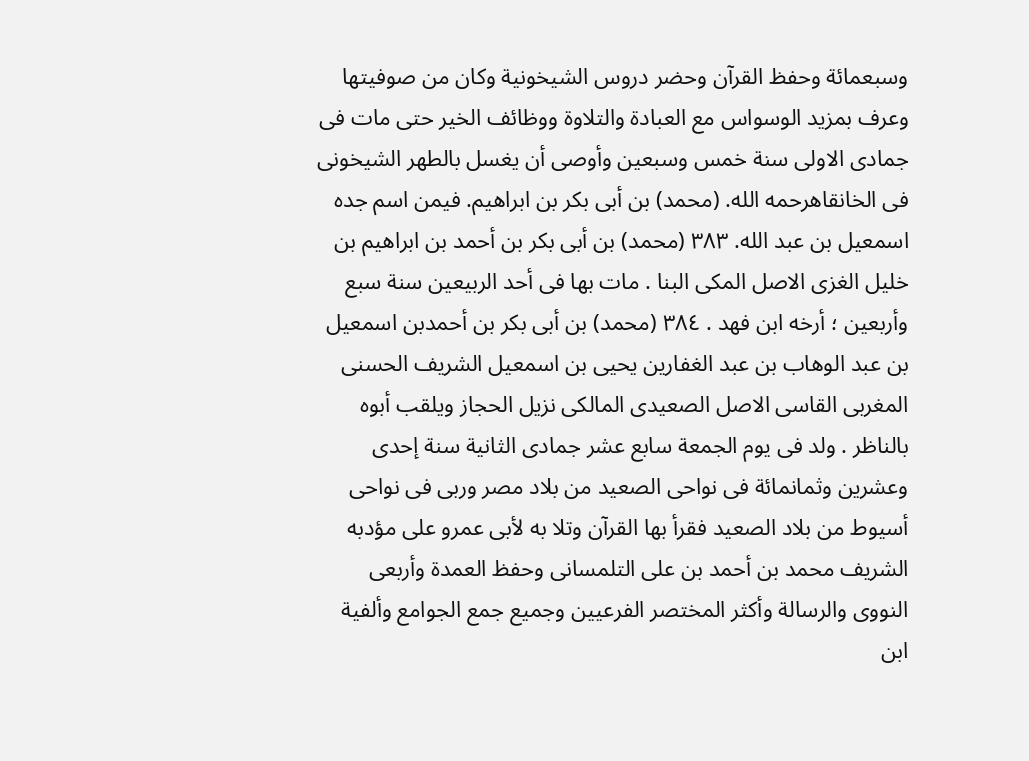وسبعمائة وحفظ القرآن وحضر دروس الشيخونية وكان من صوفيتها وعرف بمزيد الوسواس مع العبادة والتلاوة ووظائف الخير حتى مات فى جمادى الاولى سنة خمس وسبعين وأوصى أن يغسل بالطهر الشيخونى فى الخانقاهرحمه الله. (محمد) بن أبى بكر بن ابراهيم. فيمن اسم جده اسمعيل بن عبد الله. ٣٨٣ (محمد) بن أبى بكر بن أحمد بن ابراهيم بن خليل الغزى الاصل المكى البنا . مات بها فى أحد الربيعين سنة سبع وأربعين ؛ أرخه ابن فهد . ٣٨٤ (محمد) بن أبى بكر بن أحمدبن اسمعيل بن عبد الوهاب بن عبد الغفارين يحيى بن اسمعيل الشريف الحسنى المغربى القاسى الاصل الصعيدى المالكى نزيل الحجاز ويلقب أبوه بالناظر . ولد فى يوم الجمعة سابع عشر جمادى الثانية سنة إحدى وعشرين وثمانمائة فى نواحى الصعيد من بلاد مصر وربى فى نواحى أسيوط من بلاد الصعيد فقرأ بها القرآن وتلا به لأبى عمرو على مؤدبه الشريف محمد بن أحمد بن على التلمسانى وحفظ العمدة وأربعى النووى والرسالة وأكثر المختصر الفرعيين وجميع جمع الجوامع وألفية ابن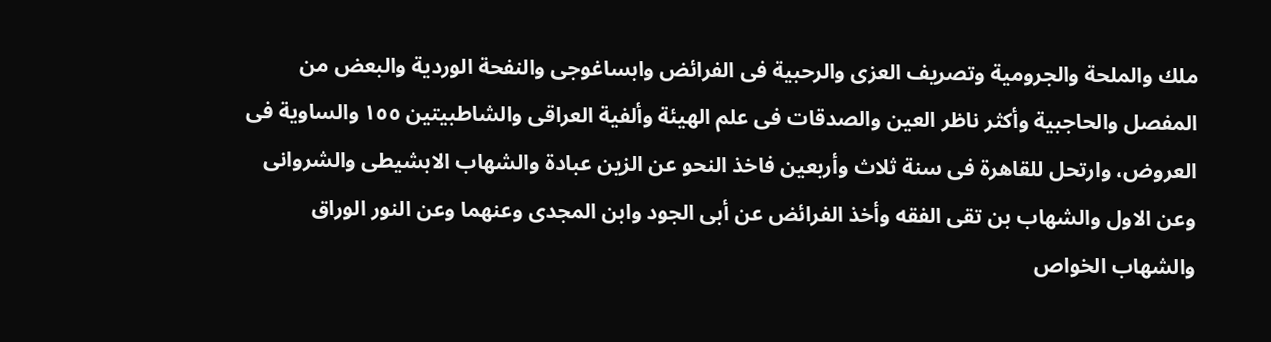ملك والملحة والجرومية وتصريف العزى والرحبية فى الفرائض وابساغوجى والنفحة الوردية والبعض من المفصل والحاجبية وأكثر ناظر العين والصدقات فى علم الهيئة وألفية العراقى والشاطبيتين ١٥٥ والساوية فى العروض، وارتحل للقاهرة فى سنة ثلاث وأربعين فاخذ النحو عن الزين عبادة والشهاب الابشيطى والشروانى وعن الاول والشهاب بن تقى الفقه وأخذ الفرائض عن أبى الجود وابن المجدى وعنهما وعن النور الوراق والشهاب الخواص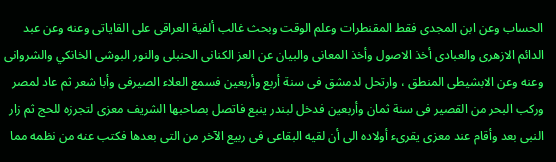الحساب وعن ابن المجدى فقط المقنطرات وعلم الوقت وبحث غالب ألفية العراقى على القاياتى وعنه وعن عبد الدائم الازهرى والعبادى أخذ الاصول وأخذ المعانى والبيان عن العز الكنانى الحنبلى والنور البوشى الخانكي والشروانى وعنه وعن الابشيطى المنطق ، وارتحل لدمشق فى سنة أربع وأربعين فسمع العلاء الصيرفى وأبا شعر ثم عاد لمصر وركب البحر من القصير فى سنة ثمان وأربعين فدخل لبندر ينبع فاتصل بصاحبها الشريف معزى لتجرزه للحج ثم زار النبى بعد وأقام عند معزى يقرىء أولاده الى أن لقيه البقاعى فى ربيع الآخر من التى بعدها فكتب عنه من نظمه مما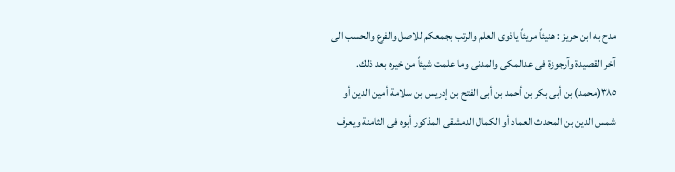مدح به ابن حريز : هنيئاً مريئاً ياذوى العلم والرتب بجمعكم للاصل والفرع والحسب الى آخر القصيدة وآرجوزة فى عدالمكى والمدنى وما علمت شيئاً من خيره بعد ذلك. ٣٨٥(محمد) بن أبى بكر بن أحمد بن أبى الفتح بن إدريس بن سلامة أمين الدين أو شمس الدين بن المحدث العماد أو الكمال الدمشقى المذكور أبوه فى الثامنة ويعرف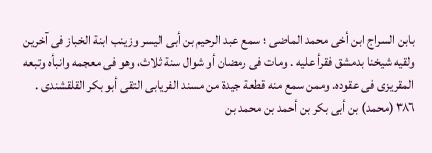بابن السراج ابن أخى محمد الماضى ؛ سمع عبد الرحيم بن أبى اليسر وزينب ابنة الخباز فى آخرين ولقيه شيخنا بدمشق فقرأ عليه . ومات فى رمضان أو شوال سنة ثلاث، وهو فى معجمه وانبأه وتبعه المقريزى فى عقوده. وممن سمع منه قطعة جيدة من مسند الفريابى التقى أبو بكر القلقشندى . ٣٨٦ (محمد) بن أبى بكر بن أحمد بن محمد بن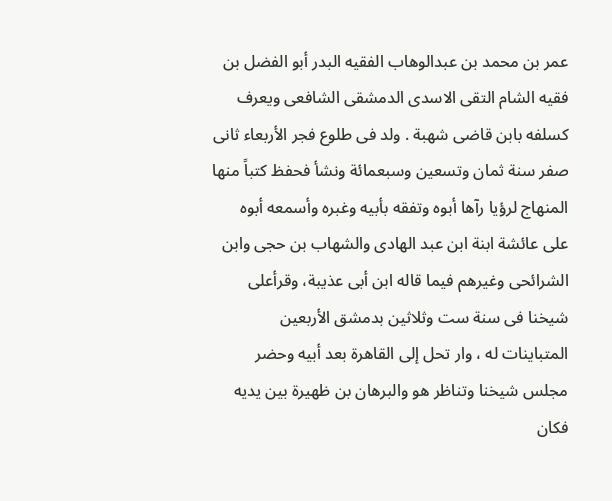عمر بن محمد بن عبدالوهاب الفقيه البدر أبو الفضل بن فقيه الشام التقى الاسدى الدمشقى الشافعى ويعرف كسلفه بابن قاضى شهبة . ولد فى طلوع فجر الأربعاء ثانى صفر سنة ثمان وتسعين وسبعمائة ونشأ فحفظ كتباً منها المنهاج لرؤيا رآها أبوه وتفقه بأبيه وغبره وأسمعه أبوه على عائشة ابنة ابن عبد الهادى والشهاب بن حجى وابن الشرائحى وغيرهم فيما قاله ابن أبى عذيبة، وقرأعلى شيخنا فى سنة ست وثلاثين بدمشق الأربعين المتباينات له ، وار تحل إلى القاهرة بعد أبيه وحضر مجلس شيخنا وتناظر هو والبرهان بن ظهيرة بين يديه فكان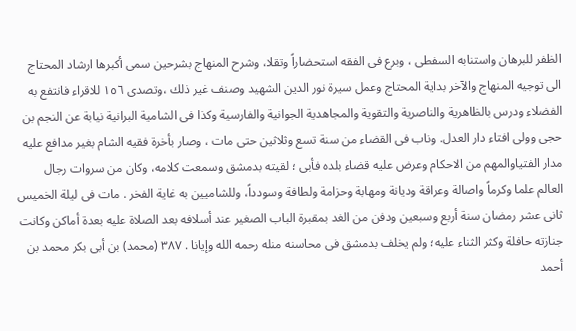الظفر للبرهان واستنابه السفطى ، وبرع فى الفقه استحضاراً وتقلا، وشرح المنهاج بشرحين سمى أكبرها ارشاد المحتاج الى توجيه المنهاج والآخر بداية المحتاج وعمل سيرة نور الدين الشهيد وصنف غير ذلك ،وتصدى ١٥٦ للاقراء فانتفع به الفضلاء ودرس بالظاهرية والناصرية والتقوية والمجاهدية الجوانية والفارسية وكذا فى الشامية البرانية نيابة عن النجم بن حجى وولى افتاء دار العدل. وناب فى القضاء من سنة تسع وثلاثين حتى مات ، وصار بأخرة فقيه الشام بغير مدافع عليه مدار الفتياوالمهم من الاحكام وعرض عليه قضاء بلده فأبى ؛ لقيته بدمشق وسمعت كلامه، وكان من سروات رجال العالم علما وكرماً واصالة وعراقة وديانة ومهابة وحزامة ولطافة وسودداً، وللشاميين به غاية الفخر . مات فى ليلة الخميس ثانى عشر رمضان سنة أربع وسبعين ودفن من الغد بمقبرة الباب الصغير عند أسلافه بعد الصلاة عليه بعدة أماكن وكانت جنازته حافلة وكثر الثناء عليه؛ ولم يخلف بدمشق فى محاسنه منله رحمه الله وإيانا . ٣٨٧ (محمد) بن أبى بكر محمد بن أحمد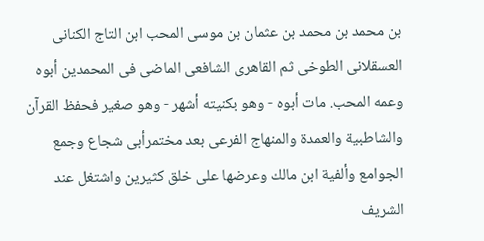بن محمد بن محمد بن عثمان بن موسى المحب ابن التاج الكنانى العسقلانى الطوخى ثم القاهرى الشافعى الماضى فى المحمدين أبوه وعمه المحب. مات أبوه - وهو بكنيته أشهر - وهو صغير فحفظ القرآن والشاطبية والعمدة والمنهاج الفرعى بعد مختمرأبى شجاع وجمع الجوامع وألفية ابن مالك وعرضها على خلق كثيرين واشتغل عند الشريف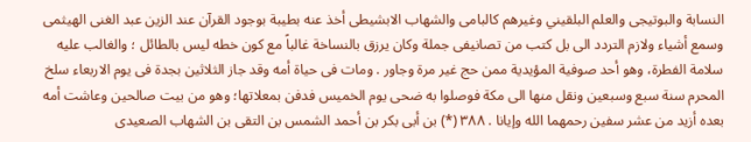النسابة والبوتيجى والعلم البلقيني وغيرهم كالبامى والشهاب الابشيطى أخذ عنه بطيبة بوجود القرآن عند الزين عبد الغنى الهيثمى وسمع أشياء ولازم التردد الى بل كتب من تصانيفى جملة وكان يرزق بالنساخة غالباً مع كون خطه ليس بالطائل ؛ والغالب عليه سلامة الفطرة، وهو أحد صوفية المؤيدية ممن حج غير مرة وجاور . ومات فى حياة أمه وقد جاز الثلاثين بجدة فى يوم الاربعاء سلخ المحرم سنة سبع وسبعين ونقل منها الى مكة فوصلوا به ضحى يوم الخميس فدفن بمعلاتها؛ وهو من بيت صالحين وعاشت أمه بعده أزيد من عشر سفين رحمهما الله وإيانا . ٣٨٨ (*) بن أبى بكر بن أحمد الشمس بن التقى بن الشهاب الصعيدى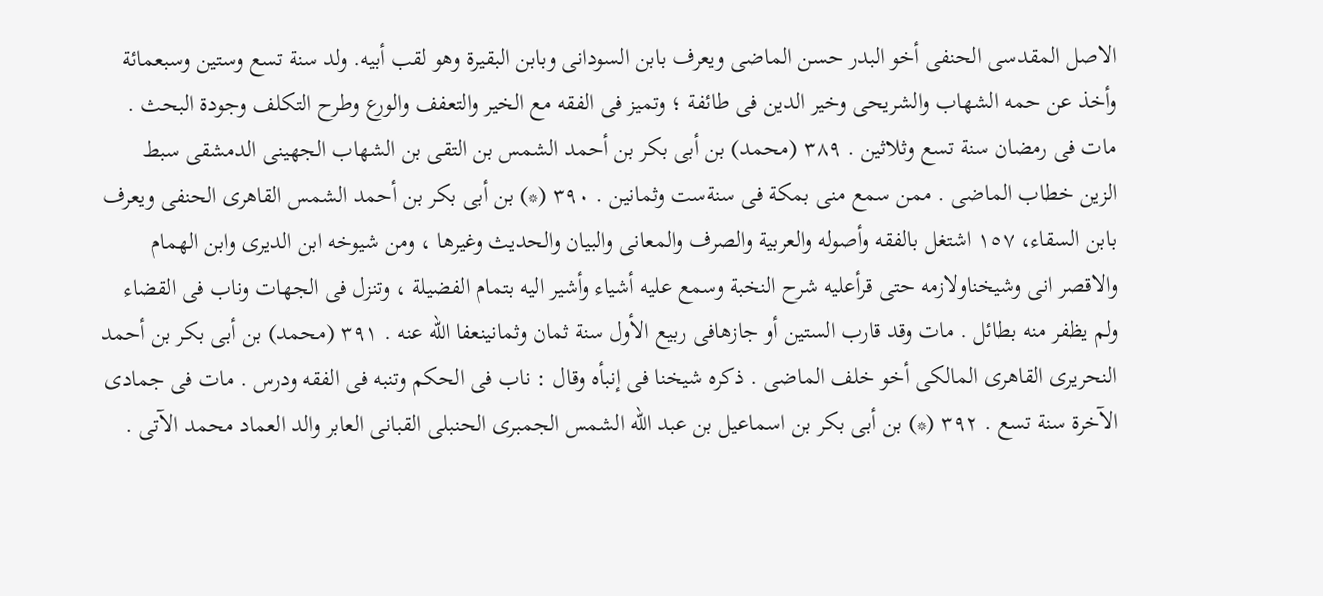الاصل المقدسى الحنفى أخو البدر حسن الماضى ويعرف بابن السودانى وبابن البقيرة وهو لقب أبيه. ولد سنة تسع وستين وسبعمائة وأخذ عن حمه الشهاب والشريحى وخير الدين فى طائفة ؛ وتميز فى الفقه مع الخير والتعفف والورع وطرح التكلف وجودة البحث . مات فى رمضان سنة تسع وثلاثين . ٣٨٩ (محمد) بن أبى بكر بن أحمد الشمس بن التقى بن الشهاب الجهينى الدمشقى سبط الزين خطاب الماضى . ممن سمع منى بمكة فى سنةست وثمانين . ٣٩٠ (*) بن أبى بكر بن أحمد الشمس القاهرى الحنفى ويعرف بابن السقاء، ١٥٧ اشتغل بالفقه وأصوله والعربية والصرف والمعانى والبيان والحديث وغيرها ، ومن شيوخه ابن الديرى وابن الهمام والاقصر انى وشيخناولازمه حتى قرأعليه شرح النخبة وسمع عليه أشياء وأشير اليه بتمام الفضيلة ، وتنزل فى الجهات وناب فى القضاء ولم يظفر منه بطائل . مات وقد قارب الستین أو جازهافى ربيع الأول سنة ثمان وثمانينعفا الله عنه . ٣٩١ (محمد) بن أبى بكر بن أحمد النحريرى القاهرى المالكى أخو خلف الماضى . ذكره شيخنا فى إنبأه وقال : ناب فى الحكم وتنبه فى الفقه ودرس . مات فى جمادى الآخرة سنة تسع . ٣٩٢ (*) بن أبى بكر بن اسماعيل بن عبد الله الشمس الجمبرى الحنبلى القبانى العابر والد العماد محمد الآتى .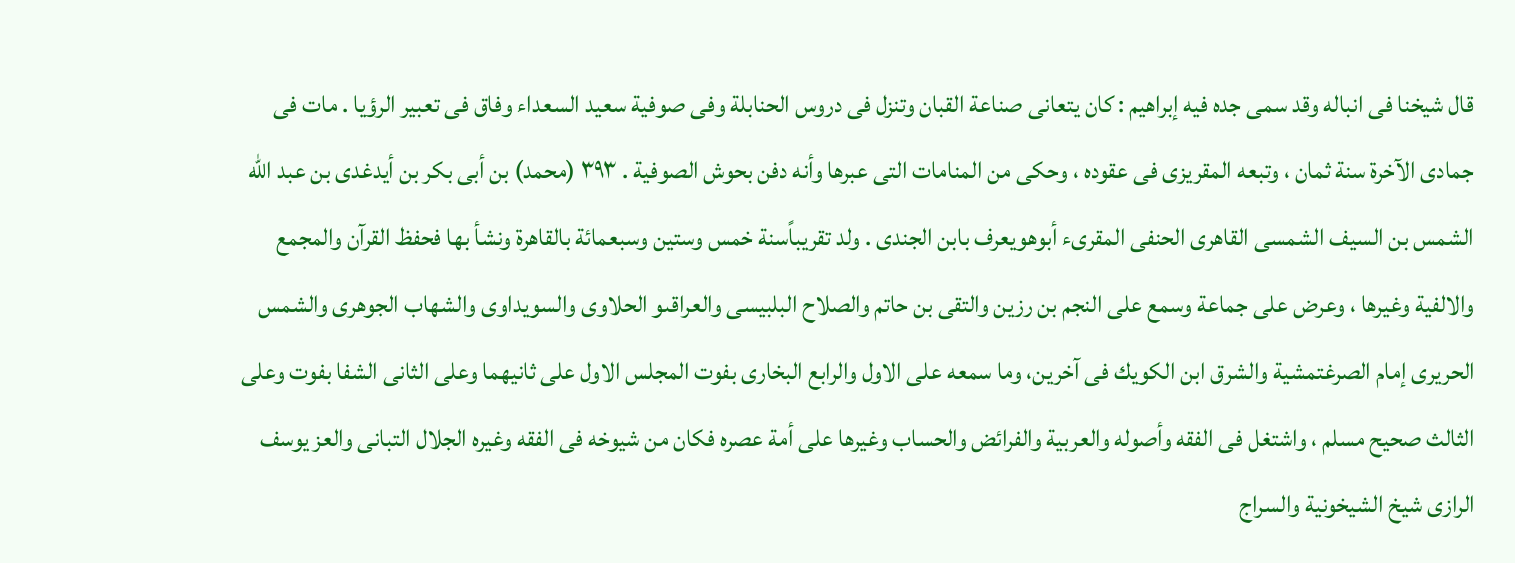قال شيخنا فى انباله وقد سمى جده فيه إبراهيم : كان يتعانى صناعة القبان وتنزل فى دروس الحنابلة وفى صوفية سعيد السعداء وفاق فى تعبير الرؤيا . مات فى جمادى الآخرة سنة ثمان ، وتبعه المقريزى فى عقوده ، وحكى من المنامات التى عبرها وأنه دفن بحوش الصوفية . ٣٩٣ (محمد) بن أبى بكر بن أيدغدى بن عبد الله الشمس بن السيف الشمسى القاهرى الحنفى المقرىء أبوهويعرف بابن الجندى . ولد تقريباًسنة خمس وستين وسبعمائة بالقاهرة ونشأ بها فحفظ القرآن والمجمع والالفية وغيرها ، وعرض على جماعة وسمع على النجم بن رزين والتقى بن حاتم والصلاح البلبيسى والعراقىو الحلاوى والسويداوى والشهاب الجوهرى والشمس الحريرى إمام الصرغتمشية والشرق ابن الكويك فى آخرين، وما سمعه على الاول والرابع البخارى بفوت المجلس الاول على ثانيهما وعلى الثانى الشفا بفوت وعلى الثالث صحيح مسلم ، واشتغل فى الفقه وأصوله والعربية والفرائض والحساب وغيرها على أمة عصره فكان من شيوخه فى الفقه وغيره الجلال التبانى والعز يوسف الرازى شيخ الشيخونية والسراج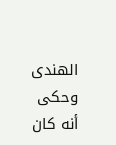الهندى وحكى أنه كان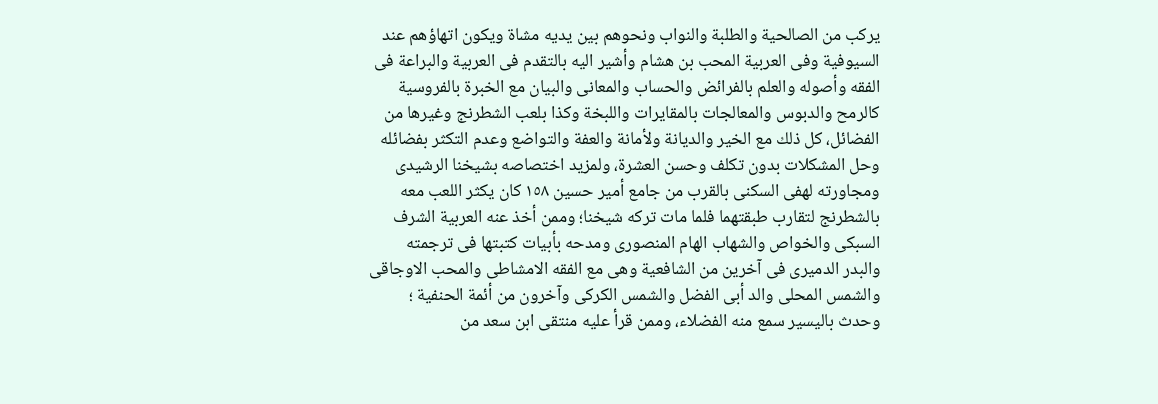يركب من الصالحية والطلبة والنواب ونحوهم بين يديه مشاة ويكون اتهاؤهم عند السيوفية وفى العربية المحب بن هشام وأشير اليه بالتقدم فى العربية والبراعة فى الفقه وأصوله والعلم بالفرائض والحساب والمعانى والبيان مع الخبرة بالفروسية كالرمح والدبوس والمعالجات بالمقايرات واللبخة وكذا بلعب الشطرنج وغيرها من الفضائل، كل ذلك مع الخير والديانة ولأمانة والعفة والتواضع وعدم التكثر بفضائله وحل المشكلات بدون تكلف وحسن العشرة، ولمزيد اختصاصه بشيخنا الرشيدى ومجاورته لهفى السكنى بالقرب من جامع أمير حسين ١٥٨ كان يكثر اللعب معه بالشطرنج لتقارب طبقتهما فلما مات تركه شيخنا؛ وممن أخذ عنه العربية الشرف السبكى والخواص والشهاب الهام المنصورى ومدحه بأبيات كتبتها فى ترجمته والبدر الدميرى فى آخرين من الشافعية وهى مع الفقه الامشاطى والمحب الاوجاقى والشمس المحلى والد أبى الفضل والشمس الكركى وآخرون من أئمة الحنفية ؛ وحدث باليسير سمع منه الفضلاء، وممن قرأ عليه منتقى ابن سعد من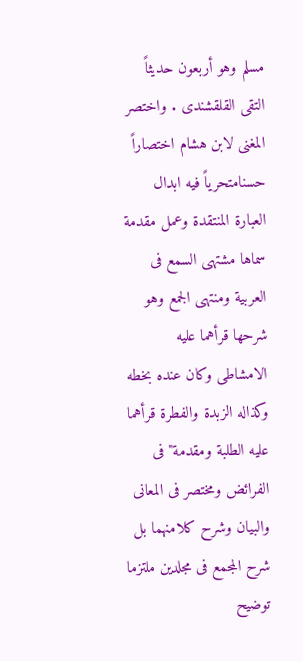مسلم وهو أربعون حديثاً التقى القلقشندى . واختصر المغنى لابن هشام اختصاراً حسنامتحرياً فيه ابدال العبارة المنتقدة وعمل مقدمة سماها مشتهى السمع فى العربية ومنتهى الجمع وهو شرحها قرأهما عليه الامشاطى وكان عنده بخطه وكذاله الزبدة والفطرة قرأهما عليه الطلبة ومقدمة" فى الفرائض ومختصر فى المعانى والبيان وشرح كلامنهما بل شرح المجمع فى مجلدين ملتزما توضيح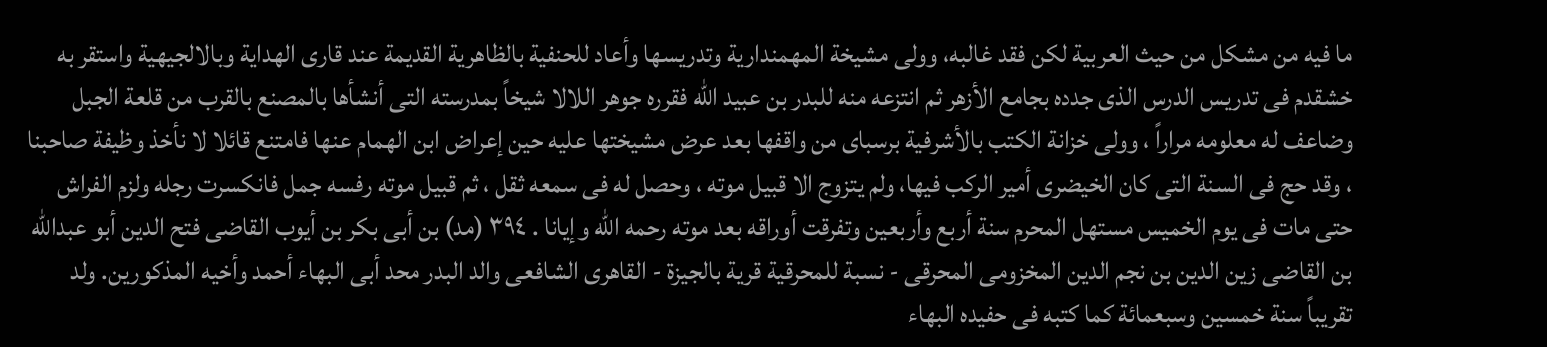ما فيه من مشكل من حيث العربية لكن فقد غالبه، وولى مشيخة المهمندارية وتدريسها وأعاد للحنفية بالظاهرية القديمة عند قارى الهداية وبالالجيهية واستقر به خشقدم فى تدريس الدرس الذى جدده بجامع الأزهر ثم انتزعه منه للبدر بن عبيد الله فقرره جوهر اللالا شيخاً بمدرسته التى أنشأها بالمصنع بالقرب من قلعة الجبل وضاعف له معلومه مراراً ، وولى خزانة الكتب بالأشرفية برسباى من واقفها بعد عرض مشيختها عليه حين إعراض ابن الهمام عنها فامتنع قائلا لا نأخذ وظيفة صاحبنا ، وقد حج فى السنة التى كان الخيضرى أمير الركب فيها، ولم يتزوج الا قبيل موته ، وحصل له فى سمعه ثقل ، ثم قبيل موته رفسه جمل فانكسرت رجله ولزم الفراش حتى مات فى يوم الخميس مستهل المحرم سنة أربع وأربعين وتفرقت أوراقه بعد موته رحمه الله وإيانا . ٣٩٤ (مد) بن أبى بكر بن أيوب القاضى فتح الدين أبو عبدالله بن القاضى زين الدين بن نجم الدين المخزومى المحرقى - نسبة للمحرقية قرية بالجيزة - القاهرى الشافعى والد البدر محد أبى البهاء أحمد وأخيه المذكورين. ولد تقريباً سنة خمسين وسبعمائة كما كتبه فى حفيده البهاء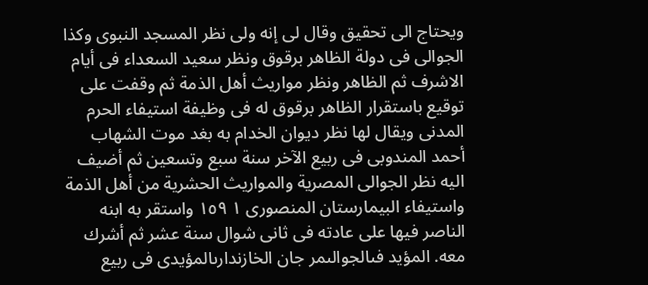ويحتاج الى تحقيق وقال لى إنه ولى نظر المسجد النبوى وكذا الجوالى فى دولة الظاهر برقوق ونظر سعيد السعداء فى أيام الاشرف ثم الظاهر ونظر مواريث أهل الذمة ثم وقفت على توقيع باستقرار الظاهر برقوق له فى وظيفة استيفاء الحرم المدنى ويقال لها نظر ديوان الخدام به بغد موت الشهاب أحمد المندوبى فى ربيع الآخر سنة سبع وتسعين ثم أضيف اليه نظر الجوالى المصرية والمواريث الحشرية من أهل الذمة واستيفاء البيمارستان المنصورى ١ ١٥٩ واستقر به ابنه الناصر فيها على عادته فى ثانى شوال سنة عشر ثم أشرك معه. المؤيد فىالجوالىمر جان الخازندارىالمؤيدى فى ربيع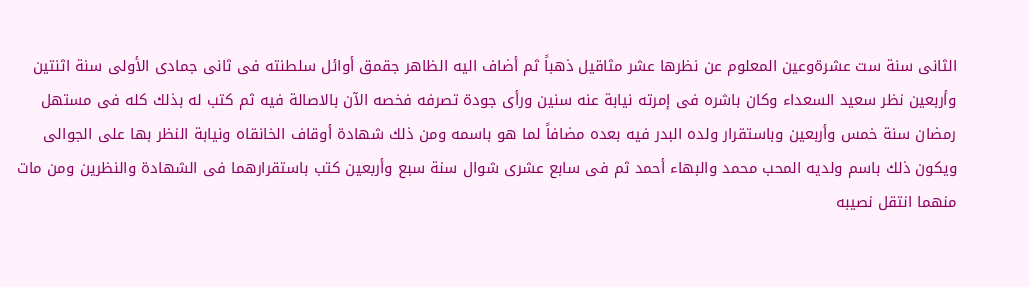الثانى سنة ست عشرةوعين المعلوم عن نظرها عشر مثاقيل ذهباً ثم أضاف اليه الظاهر جقمق أوائل سلطنته فى ثانى جمادى الأولى سنة اثنتين وأربعين نظر سعيد السعداء وكان باشره فى إمرته نيابة عنه سنين ورأى جودة تصرفه فخصه الآن بالاصالة فيه ثم كتب له بذلك كله فى مستهل رمضان سنة خمس وأربعين وباستقرار ولده البدر فيه بعده مضافاً لما هو باسمه ومن ذلك شهادة أوقاف الخانقاه ونيابة النظر بها على الجوالى ويكون ذلك باسم ولديه المحب محمد والبهاء أحمد ثم فى سابع عشرى شوال سنة سبع وأربعين كتب باستقرارهما فى الشهادة والنظرين ومن مات منهما انتقل نصيبه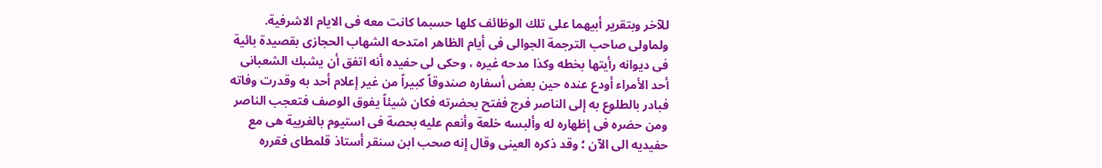للآخر وبتقرير أبيهما على تلك الوظائف كلها حسبما كانت معه فى الايام الاشرفية. ولماولى صاحب الترجمة الجوالى فى أيام الظاهر امتدحه الشهاب الحجازى بقصيدة بائية فى ديوانه رأيتها بخطه وكذا مدحه غيره ، وحكى لى حفيده أنه اتفق أن يشبك الشعبانى أحد الأمراء أودع عنده حين بعض أسفاره صندوقاً كبيراً من غير إعلام أحد به وقدرت وفاته فبادر بالطلوع به إلى الناصر فرج ففتح بحضرته فكان شيئاً يفوق الوصف فتعجب الناصر ومن حضره فى إظهاره له وألبسه خلعة وأنعم عليه بحصة فى استيوم بالغربية هى مع حفيديه الى الآن ؛ وقد ذكره العينى وقال إنه صحب ابن سنقر أستاذ قلمطاى فقرره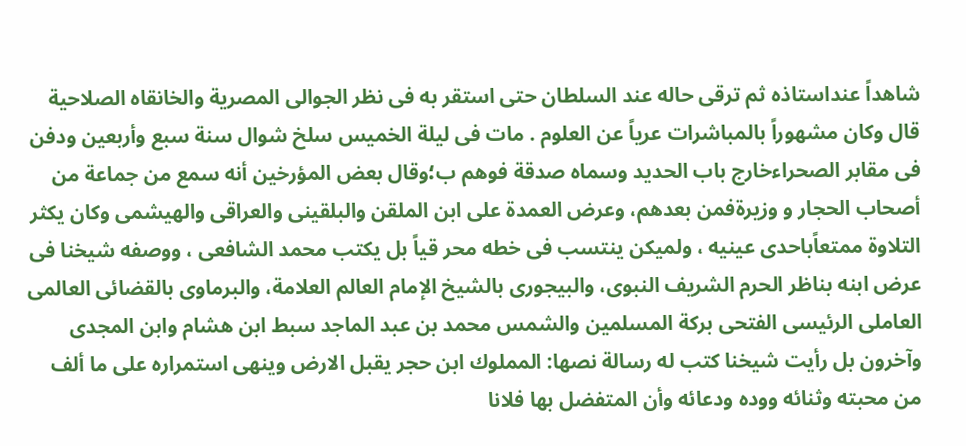شاهداً عنداستاذه ثم ترقى حاله عند السلطان حتى استقر به فى نظر الجوالى المصرية والخانقاه الصلاحية قال وكان مشهوراً بالمباشرات عرياً عن العلوم . مات فى ليلة الخميس سلخ شوال سنة سبع وأربعين ودفن فى مقابر الصحراءخارج باب الحديد وسماه صدقة فوهم ب؛وقال بعض المؤرخين أنه سمع من جماعة من أصحاب الحجار و وزيرةفمن بعدهم، وعرض العمدة على ابن الملقن والبلقينى والعراقى والهيشمى وكان يكثر التلاوة ممتعاًباحدى عينيه ، ولمیکن ينتسب فى خطه محر قياً بل يكتب محمد الشافعى ، ووصفه شيخنا فى عرض ابنه بناظر الحرم الشريف النبوى، والبيجورى بالشيخ الإمام العالم العلامة، والبرماوى بالقضائى العالمى العاملى الرئيسى الفتحى بركة المسلمين والشمس محمد بن عبد الماجد سبط ابن هشام وابن المجدى وآخرون بل رأيت شيخنا كتب له رسالة نصها: المملوك ابن حجر يقبل الارض وينهى استمراره على ما ألف من محبته وثنائه ووده ودعائه وأن المتفضل بها فلانا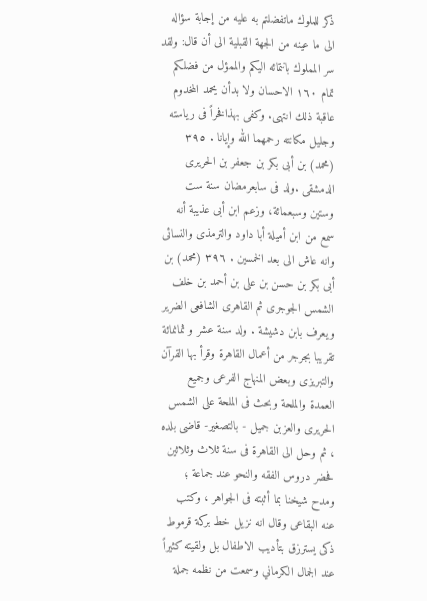ذكر للملوك ماتفضلتم به عليه من إجابة سؤاله الى ما عينه من الجهة القبلية الى أن قال: ولقد سر المملوك بانتمائه اليكم والممؤل من فضلكم تمام ١٦٠ الاحسان ولا بدأن يحمد المخدوم عاقبة ذلك انتهى. وكفى بهذافخراً فى رياسته وجلیل مکانته رحمهما الله وإیانا . ٣٩٥ (محمد) بن أبى بكر بن جعفر بن الحریری الدمشقى .ولد فی سابعرمضان سنة ست وستين وسبعمائة، وزعم ابن أبى عذيبة أنه سمع من ابن أميلة أبا داود والترمذى والنسائى وانه عاش الى بعد الخمسين . ٣٩٦ (محمد) بن أبى بكر بن حسن بن على بن أحمد بن خلف الشمس الجوجرى ثم القاهرى الشافعى الضرير ويعرف بابن دشيشة . ولد سنة عشر و ثمانمائة تقريبا بجرجر من أعمال القاهرة وقرأ بها القرآن والتبريزى وبعض المنهاج الفرعى وجميع العمدة والملحة وبحث فى الملحة على الشمس الحريرى والعزبن جميل - بالتصغير- قاضى بلده ، ثم وحل الى القاهرة فى سنة ثلاث وثلاثين فحضر دروس الفقه والنحو عند جماعة ؛ ومدح شيخنا بما أثبته فى الجواهر ، وكتب عنه البقاعى وقال انه نزيل خط بركة قرموط ذكى يسترزق بتأديب الاطفال بل ولقيته كثيراً عند الجمال الكرماني وسمعت من نظمه جملة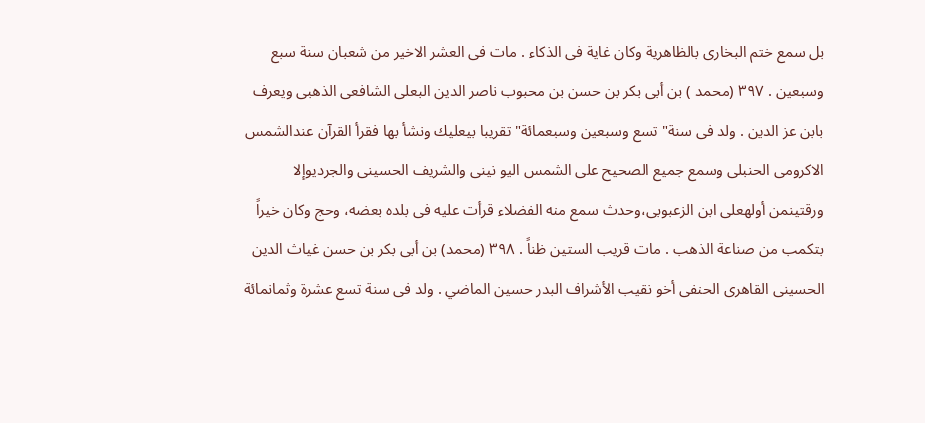بل سمع ختم البخارى بالظاهرية وكان غاية فى الذكاء . مات فى العشر الاخير من شعبان سنة سبع وسبعين . ٣٩٧ (محمد ) بن أبى بكر بن حسن بن محبوب ناصر الدين البعلى الشافعى الذهبى ويعرف بابن عز الدين . ولد فى سنة" تسع وسبعين وسبعمائة" تقريبا بيعليك ونشأ بها فقرأ القرآن عندالشمس الاكرومى الحنبلى وسمع جميع الصحيح على الشمس الیو نینی والشریف الحسینی والجردیوإلا ورقتینمن أولهعلى ابن الزعبوبی،وحدث سمع منه الفضلاء قرأت عليه فى بلده بعضه، وحج وكان خيراً بتكمب من صناعة الذهب . مات قريب الستين ظناً . ٣٩٨ (محمد) بن أبى بكر بن حسن غياث الدين الحسينى القاهرى الحنفى أخو نقيب الأشراف البدر حسين الماضي . ولد فى سنة تسع عشرة وثمانمائة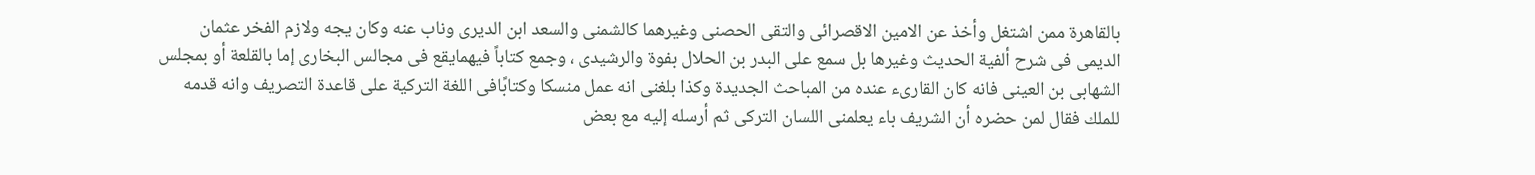بالقاهرة ممن اشتغل وأخذ عن الامين الاقصرائى والتقى الحصنى وغيرهما كالشمنى والسعد ابن الديرى وناب عنه وكان يجه ولازم الفخر عثمان الديمى فى شرح ألفية الحديث وغيرها بل سمع على البدر بن الحلال بفوة والرشیدی ، وجمع كتاباً فيهمايقع فى مجالس البخارى إما بالقلعة أو بمجلس الشهابى بن العينى فانه كان القارىء عنده من المباحث الجديدة وكذا بلغنى انه عمل منسكا وكتابًافى اللغة التركية على قاعدة التصريف وانه قدمه للملك فقال لمن حضره أن الشريف باء يعلمنى اللسان التركى ثم أرسله إليه مع بعض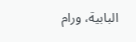البابية، ورام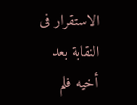الاستقرار فى النقابة بعد أخيه فلم